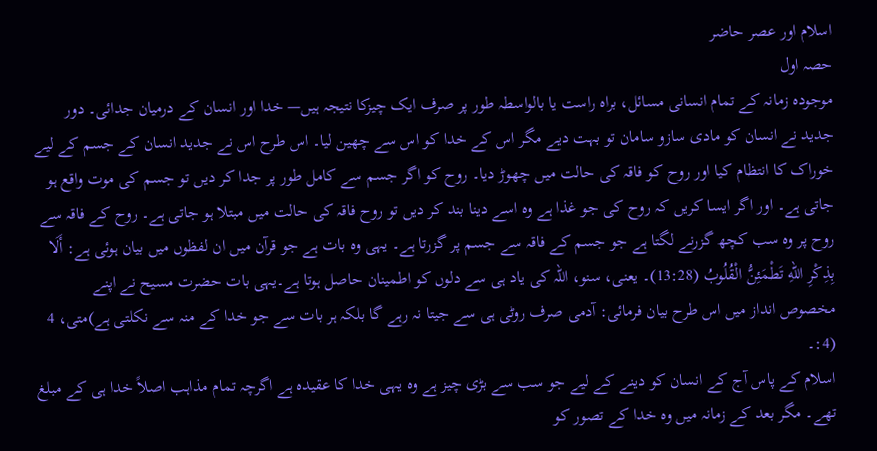اسلام اور عصر حاضر
حصہ اول
موجودہ زمانہ کے تمام انسانی مسائل، براہ راست یا بالواسطہ طور پر صرف ایک چیزکا نتیجہ ہیں— خدا اور انسان کے درمیان جدائی۔ دور جدید نے انسان کو مادی سازو سامان تو بہت دیے مگر اس کے خدا کو اس سے چھین لیا۔ اس طرح اس نے جدید انسان کے جسم کے لیے خوراک کا انتظام کیا اور روح کو فاقہ کی حالت میں چھوڑ دیا۔ روح کو اگر جسم سے کامل طور پر جدا کر دیں تو جسم کی موت واقع ہو جاتی ہے۔ اور اگر ایسا کریں کہ روح کی جو غذا ہے وہ اسے دینا بند کر دیں تو روح فاقہ کی حالت میں مبتلا ہو جاتی ہے۔ روح کے فاقہ سے روح پر وہ سب کچھ گزرنے لگتا ہے جو جسم کے فاقہ سے جسم پر گزرتا ہے۔ یہی وہ بات ہے جو قرآن میں ان لفظوں میں بیان ہوئی ہے: أَلَا بِذِكْرِ اللهِ تَطْمَئِنُّ الْقُلُوبُ (13:28)۔ یعنی، سنو، اللہ کی یاد ہی سے دلوں کو اطمینان حاصل ہوتا ہے۔یہی بات حضرت مسیح نے اپنے مخصوص انداز میں اس طرح بیان فرمائی: آدمی صرف روٹی ہی سے جیتا نہ رہے گا بلکہ ہر بات سے جو خدا کے منہ سے نکلتی ہے)متی، 4 (4:۔
اسلام کے پاس آج کے انسان کو دینے کے لیے جو سب سے بڑی چیز ہے وہ یہی خدا کا عقیدہ ہے اگرچہ تمام مذاہب اصلاً خدا ہی کے مبلغ تھے۔ مگر بعد کے زمانہ میں وہ خدا کے تصور کو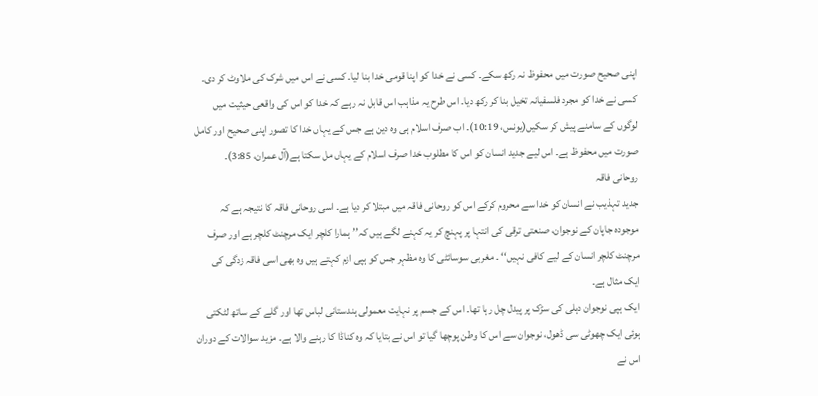اپنی صحیح صورت میں محفوظ نہ رکھ سکے۔ کسی نے خدا کو اپنا قومی خدا بنا لیا۔ کسی نے اس میں شرک کی ملاوٹ کر دی۔ کسی نے خدا کو مجرد فلسفیانہ تخیل بنا کر رکھ دیا۔ اس طرح یہ مذاہب اس قابل نہ رہے کہ خدا کو اس کی واقعی حیثیت میں لوگوں کے سامنے پیش کر سکیں(یونس، 10:19)۔ اب صرف اسلام ہی وہ دین ہے جس کے یہاں خدا کا تصور اپنی صحیح اور کامل صورت میں محفوظ ہے۔ اس لیے جدید انسان کو اس کا مطلوب خدا صرف اسلام کے یہاں مل سکتا ہے(آل عمران، 3:85)۔
روحانی فاقہ
جدید تہذیب نے انسان کو خدا سے محروم کرکے اس کو روحانی فاقہ میں مبتلا کر دیا ہے۔ اسی روحانی فاقہ کا نتیجہ ہے کہ موجودہ جاپان کے نوجوان، صنعتی ترقی کی انتہا پر پہنچ کر یہ کہنے لگے ہیں کہ’’ہمارا کلچر ایک مرچنٹ کلچر ہے اور صرف مرچنٹ کلچر انسان کے لیے کافی نہیں‘‘ ۔ مغربی سوسائٹی کا وہ مظہر جس کو ہپی ازم کہتے ہیں وہ بھی اسی فاقہ زدگی کی ایک مثال ہے۔
ایک ہپی نوجوان دہلی کی سڑک پر پیدل چل رہا تھا۔ اس کے جسم پر نہایت معمولی ہندستانی لباس تھا اور گلے کے ساتھ لٹکتی ہوئی ایک چھوٹی سی ڈھول، نوجوان سے اس کا وطن پوچھا گیا تو اس نے بتایا کہ وہ کناڈا کا رہنے والا ہے۔ مزید سوالات کے دوران اس نے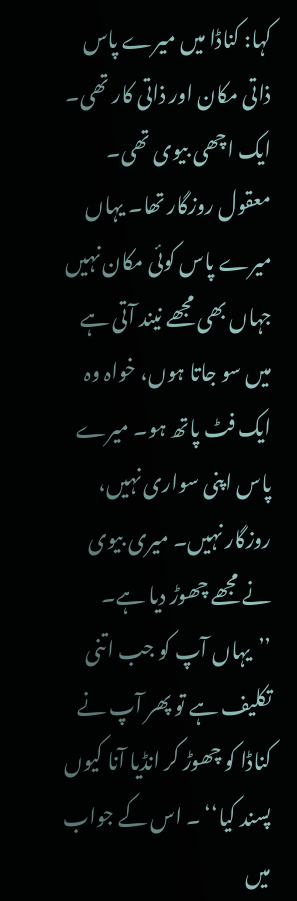کہا: کناڈا میں میرے پاس ذاتی مکان اور ذاتی کار تھی۔ ایک اچھی بیوی تھی۔ معقول روزگار تھا۔ یہاں میرے پاس کوئی مکان نہیں جہاں بھی مجھے نیند آتی ہے میں سو جاتا ہوں، خواہ وہ ایک فٹ پاتھ ہو۔ میرے پاس اپنی سواری نہیں، روزگار نہیں۔ میری بیوی نے مجھے چھوڑ دیا ہے۔
’’یہاں آپ کو جب اتنی تکلیف ہے تو پھر آپ نے کناڈا کو چھوڑ کر انڈیا آنا کیوں پسند کیا‘‘ ۔ اس کے جواب میں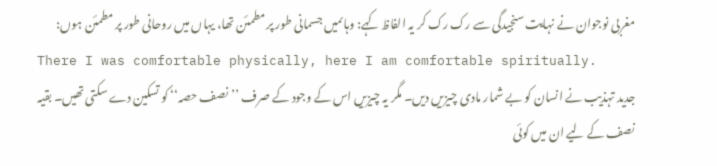مغربی نوجوان نے نہایت سنجیدگی سے رک رک کر یہ الفاظ کہے: وہاںمیں جسمانی طور پر مطمئن تھا، یہاں میں روحانی طور پر مطمئن ہوں:
There I was comfortable physically, here I am comfortable spiritually.
جدید تہذیب نے انسان کو بے شمار مادی چیزیں دیں۔ مگر یہ چیزیں اس کے وجود کے صرف ’’نصف حصہ‘‘ کو تسکین دے سکتی تھیں۔ بقیہ نصف کے لیے ان میں کوئی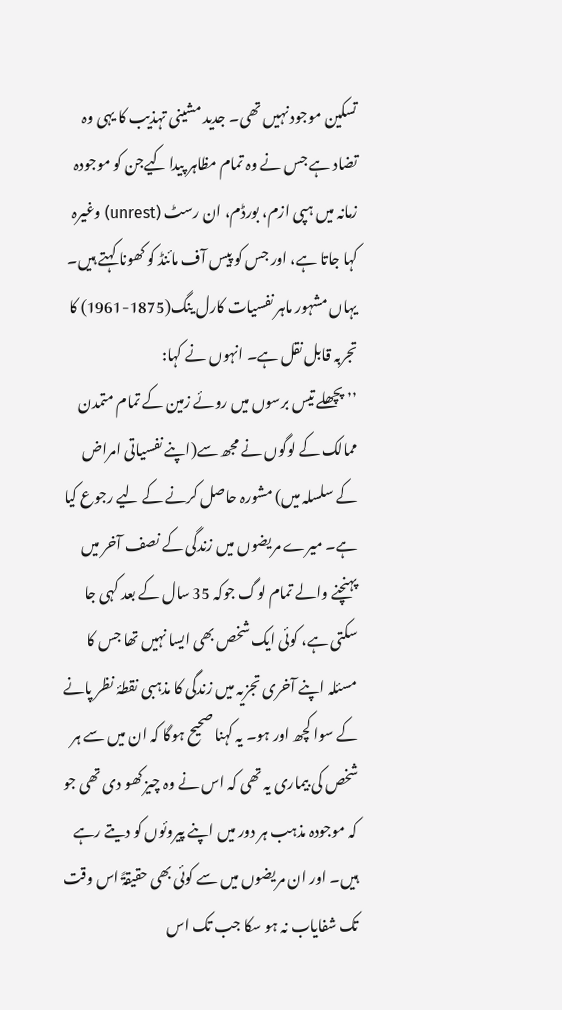تسکین موجود نہیں تھی۔ جدید مشینی تہذیب کا یہی وہ تضاد ہے جس نے وہ تمام مظاہر پیدا کیےجن کو موجودہ زمانہ میں ہپی ازم، بورڈم، ان رسٹ (unrest) وغیرہ کہا جاتا ہے، اور جس کو پیس آف مائنڈ کو کھونا کہتے ہیں۔ یہاں مشہور ماہر نفسیات کارل ینگ(1875-1961) کا تجربہ قابل نقل ہے۔ انہوں نے کہا:
’’پچھلے تیس برسوں میں روئے زمین کے تمام متمدن ممالک کے لوگوں نے مجھ سے(اپنے نفسیاتی امراض کے سلسلہ میں) مشورہ حاصل کرنے کے لیے رجوع کیا ہے۔ میرے مریضوں میں زندگی کے نصف آخر میں پہنچنے والے تمام لوگ جوکہ 35 سال کے بعد کہی جا سکتی ہے، کوئی ایک شخص بھی ایسا نہیں تھا جس کا مسئلہ اپنے آخری تجزیہ میں زندگی کا مذہبی نقطۂ نظر پانے کے سوا کچھ اور ہو۔ یہ کہنا صحیح ہوگا کہ ان میں سے ہر شخص کی بیماری یہ تھی کہ اس نے وہ چیز کھو دی تھی جو کہ موجودہ مذہب ہر دور میں اپنے پیروئوں کو دیتے رہے ہیں۔ اور ان مریضوں میں سے کوئی بھی حقیقۃً اس وقت تک شفایاب نہ ہو سکا جب تک اس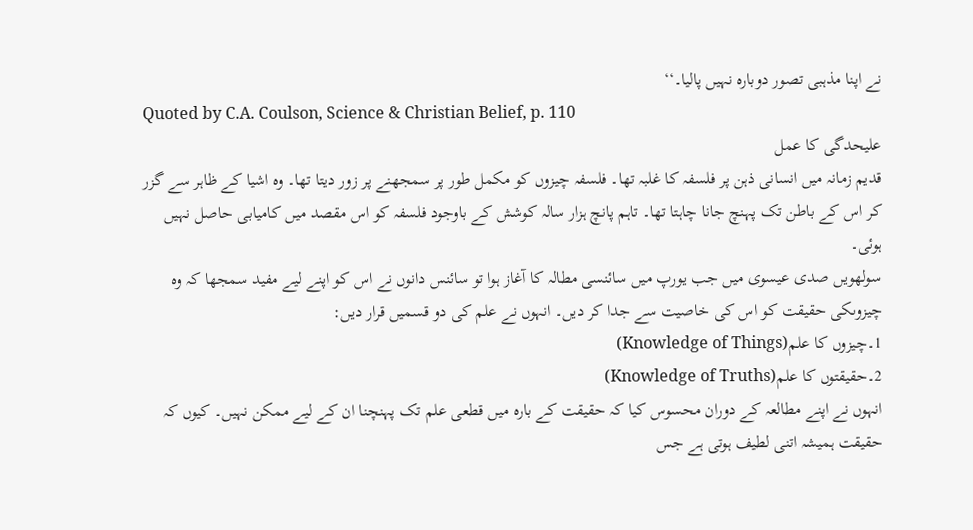نے اپنا مذہبی تصور دوبارہ نہیں پالیا۔‘‘
Quoted by C.A. Coulson, Science & Christian Belief, p. 110
علیحدگی کا عمل
قدیم زمانہ میں انسانی ذہن پر فلسفہ کا غلبہ تھا۔ فلسفہ چیزوں کو مکمل طور پر سمجھنے پر زور دیتا تھا۔ وہ اشیا کے ظاہر سے گزر کر اس کے باطن تک پہنچ جانا چاہتا تھا۔ تاہم پانچ ہزار سالہ کوشش کے باوجود فلسفہ کو اس مقصد میں کامیابی حاصل نہیں ہوئی۔
سولھویں صدی عیسوی میں جب یورپ میں سائنسی مطالہ کا آغاز ہوا تو سائنس دانوں نے اس کو اپنے لیے مفید سمجھا کہ وہ چیزوںکی حقیقت کو اس کی خاصیت سے جدا کر دیں۔ انہوں نے علم کی دو قسمیں قرار دیں:
1۔چیزوں کا علم(Knowledge of Things)
2۔حقیقتوں کا علم(Knowledge of Truths)
انہوں نے اپنے مطالعہ کے دوران محسوس کیا کہ حقیقت کے بارہ میں قطعی علم تک پہنچنا ان کے لیے ممکن نہیں۔ کیوں کہ حقیقت ہمیشہ اتنی لطیف ہوتی ہے جس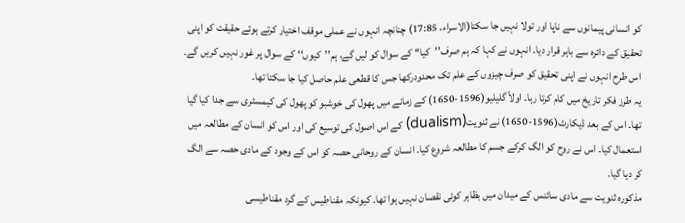کو انسانی پیمانوں سے ناپا اور تولا نہیں جا سکتا(الاسراء، 17:85) چنانچہ انہوں نے عملی موقف اختیار کرتے ہوئے حقیقت کو اپنی تحقیق کے دائرہ سے باہر قرار دیا۔ انہوں نے کہا کہ ہم صرف’’کیا‘‘ کے سوال کو لیں گے، ہم’’کیوں‘‘ کے سوال پر غور نہیں کریں گے۔ اس طرح انہوں نے اپنی تحقیق کو صرف چیزوں کے علم تک محدودرکھا جس کا قطعی علم حاصل کیا جا سکتا تھا۔
یہ طرز فکر تاریخ میں کام کرتا رہا۔ اولاً گلیلیو(1596-1650) کے زمانے میں پھول کی خوشبو کو پھول کی کیمسٹری سے جدا کیا گیا تھا۔ اس کے بعد ڈیکارٹ(1596-1650) نے ثنویت(dualism) کے اس اصول کی توسیع کی اور اس کو انسان کے مطالعہ میں استعمال کیا۔ اس نے روح کو الگ کرکے جسم کا مطالعہ شروع کیا۔ انسان کے روحانی حصہ کو اس کے وجود کے مادی حصہ سے الگ کر دیا گیا۔
مذکورہ ثنویت سے مادی سائنس کے میدان میں بظاہر کوئی نقصان نہیں ہوا تھا۔ کیونکہ مقناطیس کے گرد مقناطیسی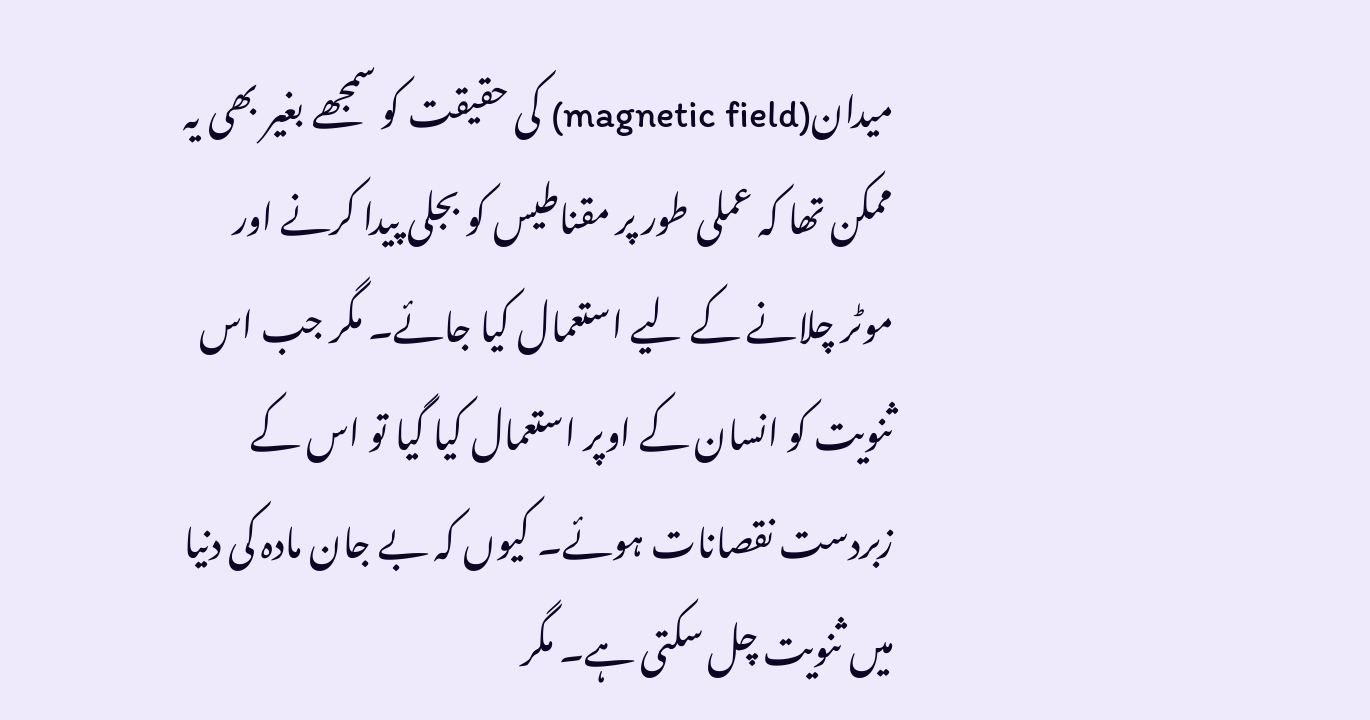میدان(magnetic field) کی حقیقت کو سمجھے بغیر بھی یہ ممکن تھا کہ عملی طور پر مقناطیس کو بجلی پیدا کرنے اور موٹر چلانے کے لیے استعمال کیا جائے۔ مگر جب اس ثنویت کو انسان کے اوپر استعمال کیا گیا تو اس کے زبردست نقصانات ہوئے۔ کیوں کہ بے جان مادہ کی دنیا میں ثنویت چل سکتی ہے۔ مگر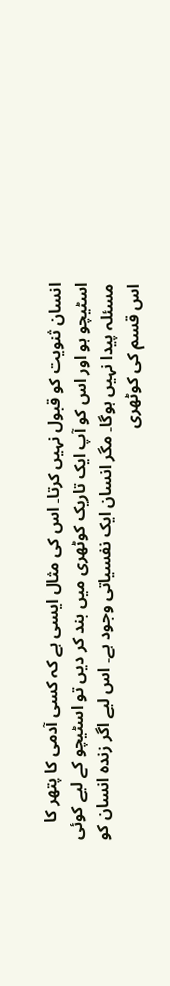انسان ثنویت کو قبول نہیں کرتا۔ اس کی مثال ایسی ہے کہ کسی آدمی کا پتھر کا اسٹیچو ہو اور اس کو آپ ایک تاریک کوٹھری میں بند کر دیں تو اسٹیچو کے لیے کوئی مسئلہ پیدا نہیں ہوگا۔ مگر انسان ایک نفسیاتی وجود ہے۔ اس لیے اگر زندہ انسان کو اس قسم کی کوٹھری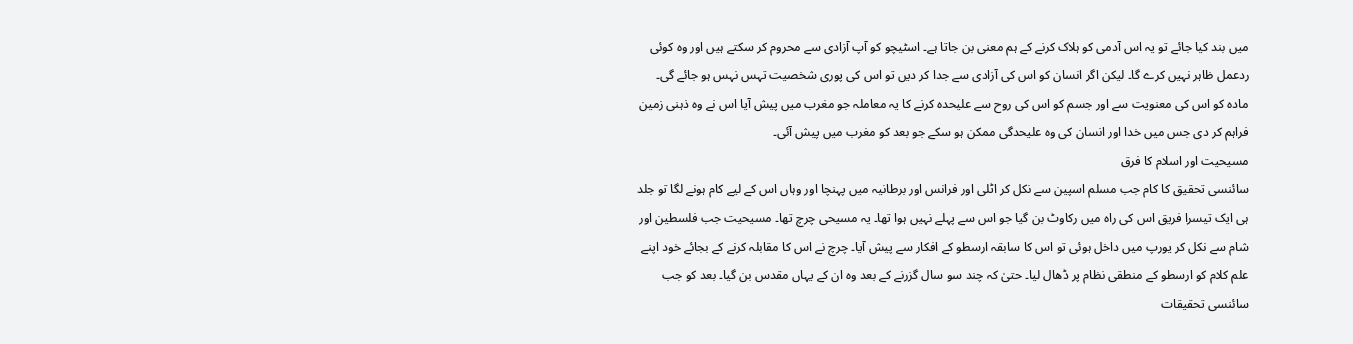میں بند کیا جائے تو یہ اس آدمی کو ہلاک کرنے کے ہم معنی بن جاتا ہے۔ اسٹیچو کو آپ آزادی سے محروم کر سکتے ہیں اور وہ کوئی ردعمل ظاہر نہیں کرے گا۔ لیکن اگر انسان کو اس کی آزادی سے جدا کر دیں تو اس کی پوری شخصیت تہس نہس ہو جائے گی۔
مادہ کو اس کی معنویت سے اور جسم کو اس کی روح سے علیحدہ کرنے کا یہ معاملہ جو مغرب میں پیش آیا اس نے وہ ذہنی زمین فراہم کر دی جس میں خدا اور انسان کی وہ علیحدگی ممکن ہو سکے جو بعد کو مغرب میں پیش آئی۔
مسیحیت اور اسلام کا فرق
سائنسی تحقیق کا کام جب مسلم اسپین سے نکل کر اٹلی اور فرانس اور برطانیہ میں پہنچا اور وہاں اس کے لیے کام ہونے لگا تو جلد ہی ایک تیسرا فریق اس کی راہ میں رکاوٹ بن گیا جو اس سے پہلے نہیں ہوا تھا۔ یہ مسیحی چرچ تھا۔ مسیحیت جب فلسطین اور شام سے نکل کر یورپ میں داخل ہوئی تو اس کا سابقہ ارسطو کے افکار سے پیش آیا۔ چرچ نے اس کا مقابلہ کرنے کے بجائے خود اپنے علم کلام کو ارسطو کے منطقی نظام پر ڈھال لیا۔ حتیٰ کہ چند سو سال گزرنے کے بعد وہ ان کے یہاں مقدس بن گیا۔ بعد کو جب سائنسی تحقیقات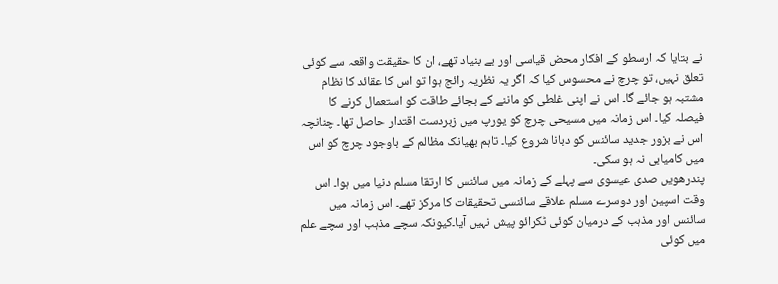نے بتایا کہ ارسطو کے افکار محض قیاسی اور بے بنیاد تھے، ان کا حقیقت واقعہ سے کوئی تعلق نہیں، تو چرچ نے محسوس کیا کہ اگر یہ نظریہ رائج ہوا تو اس کا عقائد کا نظام مشتبہ ہو جائے گا۔ اس نے اپنی غلطی کو ماننے کے بجائے طاقت کو استعمال کرنے کا فیصلہ کیا۔ اس زمانہ میں مسیحی چرچ کو یورپ میں زبردست اقتدار حاصل تھا۔ چنانچہ اس نے بزور جدید سائنس کو دبانا شروع کیا۔ تاہم بھیانک مظالم کے باوجود چرچ کو اس میں کامیابی نہ ہو سکی۔
پندرھویں صدی عیسوی سے پہلے کے زمانہ میں سائنس کا ارتقا مسلم دنیا میں ہوا۔ اس وقت اسپین اور دوسرے مسلم علاقے سائنسی تحقیقات کا مرکز تھے۔ اس زمانہ میں سائنس اور مذہب کے درمیان کوئی ٹکرائو پیش نہیں آیا۔کیونکہ سچے مذہب اور سچے علم میں کوئی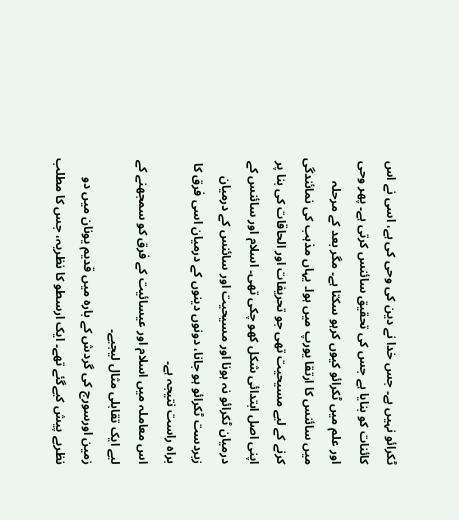ٹکرائو نہیں ہے۔ جس خدا نے دین کی وحی کی ہے، اسی نے اس کائنات کو بنایا ہے جس کی تحقیق سائنس کرتی ہے۔ پھر وحی اور علم میں ٹکرائو کیوں کرہو سکتا ہے۔ مگر بعد کے مرحلہ میں سائنس کا ارتقا یورپ میں ہوا۔ یہاں مذہب کی نمائندگی کرنے کے لیے مسیحیت تھی جو تحریفات اور الحاقات کی بنا پر اپنی اصل ابتدائی شکل کھو چکی تھی۔ اسلام اور سائنس کے درمیان ٹکرائو نہ ہونا اور مسیحیت اور سائنس کے درمیان زبردست ٹکرائو ہو جانا، دونوں دینوں کے درمیان اسی فرق کا براہ راست نتیجہ ہے۔
اس معاملہ میں اسلام اور عیسائیت کے فرق کو سمجھنے کے لیے ایک تقابلی مثال لیجیے۔
زمین اورسورج کی گردش کے بارہ میں قدیم یونان میں دو نظریے پیش کیےگئے تھے۔ ایک ارسطو کا نظریہ، جس کا مطلب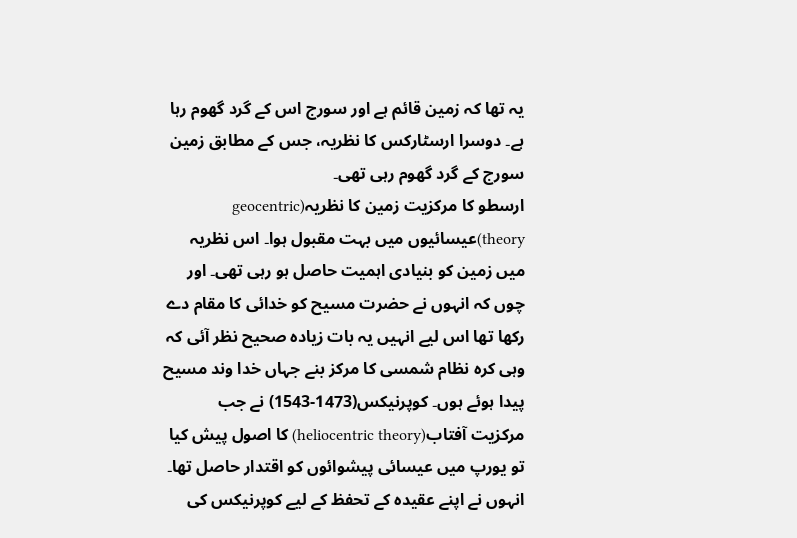یہ تھا کہ زمین قائم ہے اور سورج اس کے گرد گھوم رہا ہے۔ دوسرا ارسٹارکس کا نظریہ، جس کے مطابق زمین سورج کے گرد گھوم رہی تھی۔
ارسطو کا مرکزیت زمین کا نظریہ(geocentric theory)عیسائیوں میں بہت مقبول ہوا۔ اس نظریہ میں زمین کو بنیادی اہمیت حاصل ہو رہی تھی۔ اور چوں کہ انہوں نے حضرت مسیح کو خدائی کا مقام دے رکھا تھا اس لیے انہیں یہ بات زیادہ صحیح نظر آئی کہ وہی کرہ نظام شمسی کا مرکز بنے جہاں خدا وند مسیح پیدا ہوئے ہوں۔ کوپرنیکس(1473-1543) نے جب مرکزیت آفتاب(heliocentric theory) کا اصول پیش کیا تو یورپ میں عیسائی پیشوائوں کو اقتدار حاصل تھا۔ انہوں نے اپنے عقیدہ کے تحفظ کے لیے کوپرنیکس کی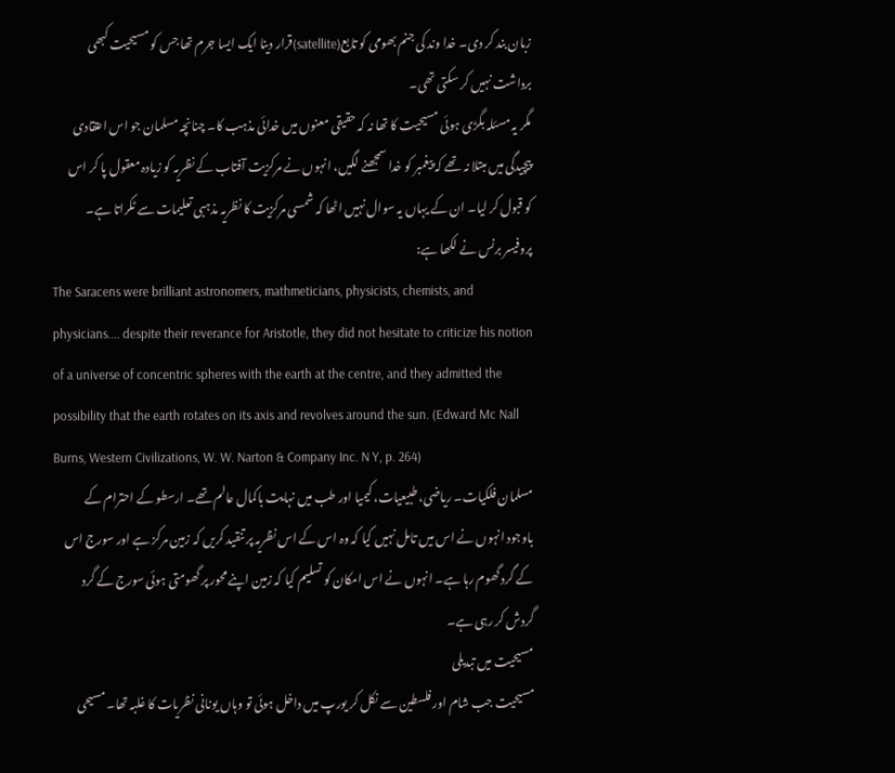زبان بند کر دی۔ خدا وند کی جنم بھومی کو تابع(satellite)قرار دینا ایک ایسا جرم تھا جس کو مسیحیت کبھی برداشت نہیں کر سکتی تھی۔
مگر یہ مسئلہ بگڑی ہوئی مسیحیت کا تھا نہ کہ حقیقی معنوں میں خدائی مذہب کا۔ چنانچہ مسلمان جو اس اعتقادی پیچیدگی میں مبتلا نہ تھے کہ پیغمبر کو خدا سمجھنے لگیں، انہوں نے مرکزیت آفتاب کے نظریہ کو زیادہ معقول پا کر اس کو قبول کر لیا۔ ان کے یہاں یہ سوال نہیں اٹھا کہ شمسی مرکزیت کا نظریہ مذہبی تعلیمات سے ٹکراتا ہے۔ پروفیسر برنس نے لکھا ہے:
The Saracens were brilliant astronomers, mathmeticians, physicists, chemists, and physicians.... despite their reverance for Aristotle, they did not hesitate to criticize his notion of a universe of concentric spheres with the earth at the centre, and they admitted the possibility that the earth rotates on its axis and revolves around the sun. (Edward Mc Nall Burns, Western Civilizations, W. W. Narton & Company Inc. N Y, p. 264)
مسلمان فلکیات۔ ریاضی، طبیعیات، کیمیا اور طب میں نہایت باکمال عالم تھے۔ ارسطو کے احترام کے باوجود انہوں نے اس میں تامل نہیں کیا کہ وہ اس کے اس نظریہ پر تنقید کریں کہ زمین مرکز ہے اور سورج اس کے گرد گھوم رہا ہے۔ انہوں نے اس امکان کو تسلیم کیا کہ زمین اپنے محور پر گھومتی ہوئی سورج کے گرد گردش کر رہی ہے۔
مسیحیت میں تبدیلی
مسیحیت جب شام اور فلسطین سے نکل کر یورپ میں داخل ہوئی تو وہاں یونانی نظریات کا غلبہ تھا۔ مسیحی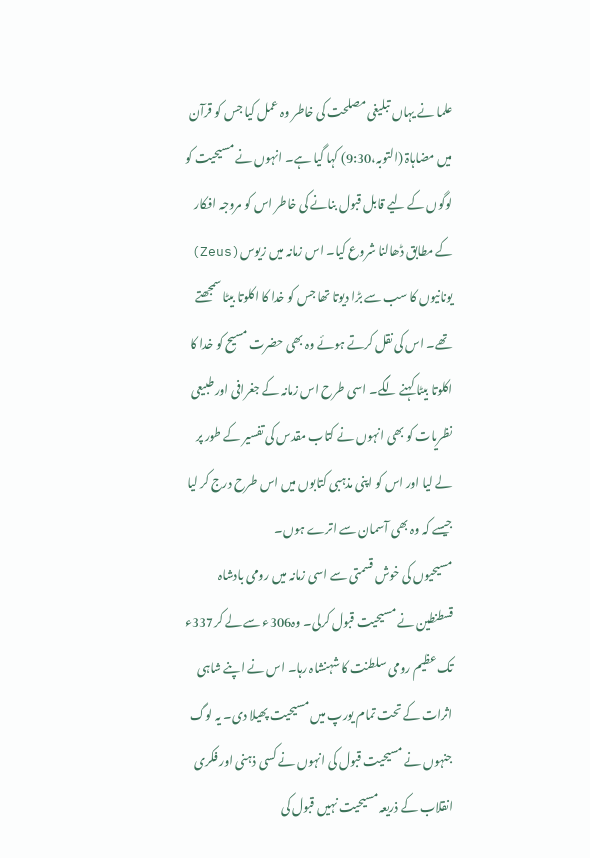علما نے یہاں تبلیغی مصلحت کی خاطر وہ عمل کیا جس کو قرآن میں مضاہاۃ (التوبہ،9:30) کہا گیا ہے۔ انہوں نے مسیحیت کو لوگوں کے لیے قابل قبول بنانے کی خاطر اس کو مروجہ افکار کے مطابق ڈھالنا شروع کیا۔ اس زمانہ میں زیوس(Zeus) یونانیوں کا سب سے بڑا دیوتا تھا جس کو خدا کا اکلوتا بیٹا سمجھتے تھے۔ اس کی نقل کرتے ہوئے وہ بھی حضرت مسیح کو خدا کا اکلوتا بیٹا کہنے لگے۔ اسی طرح اس زمانہ کے جغرافی اور طبیعی نظریات کو بھی انہوں نے کتاب مقدس کی تفسیر کے طور پر لے لیا اور اس کو اپنی مذہبی کتابوں میں اس طرح درج کر لیا جیسے کہ وہ بھی آسمان سے اترے ہوں۔
مسیحیوں کی خوش قسمتی سے اسی زمانہ میں رومی بادشاہ قسطنطین نے مسیحیت قبول کرلی۔ وہ306ء سے لے کر337ء تک عظیم رومی سلطنت کا شہنشاہ رہا۔ اس نے اپنے شاہی اثرات کے تحت تمام یورپ میں مسیحیت پھیلا دی۔ یہ لوگ جنہوں نے مسیحیت قبول کی انہوں نے کسی ذہنی اور فکری انقلاب کے ذریعہ مسیحیت نہیں قبول کی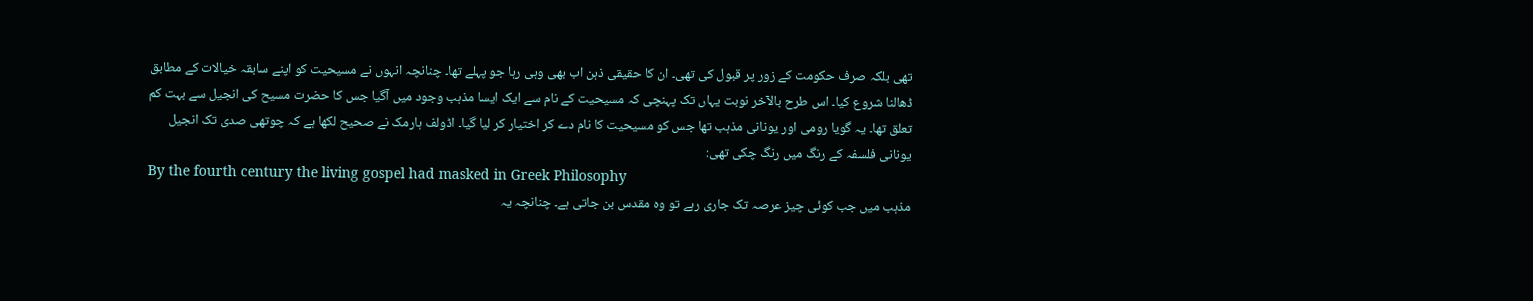تھی بلکہ صرف حکومت کے زور پر قبول کی تھی۔ ان کا حقیقی ذہن اب بھی وہی رہا جو پہلے تھا۔ چنانچہ انہوں نے مسیحیت کو اپنے سابقہ خیالات کے مطابق ڈھالنا شروع کیا۔ اس طرح بالآخر نوبت یہاں تک پہنچی کہ مسیحیت کے نام سے ایک ایسا مذہب وجود میں آگیا جس کا حضرت مسیح کی انجیل سے بہت کم تعلق تھا۔ یہ گویا رومی اور یونانی مذہب تھا جس کو مسیحیت کا نام دے کر اختیار کر لیا گیا۔ اڈولف ہارمک نے صحیح لکھا ہے کہ چوتھی صدی تک انجیل یونانی فلسفہ کے رنگ میں رنگ چکی تھی:
By the fourth century the living gospel had masked in Greek Philosophy
مذہب میں جب کوئی چیز عرصہ تک جاری رہے تو وہ مقدس بن جاتی ہے۔ چنانچہ یہ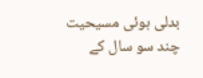بدلی ہوئی مسیحیت چند سو سال کے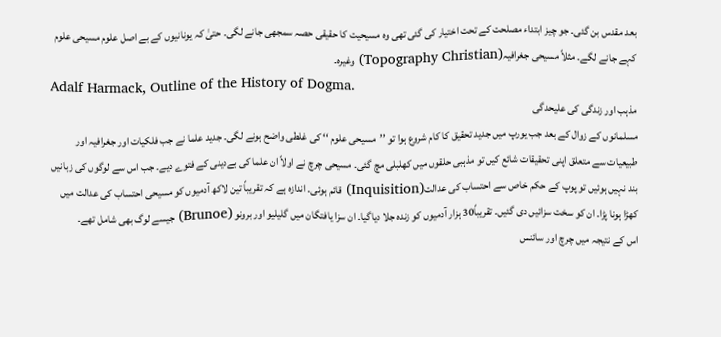بعد مقدس بن گئی۔ جو چیز ابتداء مصلحت کے تحت اختیار کی گئی تھی وہ مسیحیت کا حقیقی حصہ سمجھی جانے لگی۔ حتیٰ کہ یونانیوں کے بے اصل علوم مسیحی علوم کہے جانے لگے۔ مثلاً مسیحی جغرافیہ(Topography Christian) وغیرہ۔
Adalf Harmack, Outline of the History of Dogma.
مذہب اور زندگی کی علیحدگی
مسلمانوں کے زوال کے بعد جب یورپ میں جدید تحقیق کا کام شروع ہوا تو ’’مسیحی علوم ‘‘ کی غلطی واضح ہونے لگی۔ جدید علما نے جب فلکیات اور جغرافیہ اور طبیعیات سے متعلق اپنی تحقیقات شائع کیں تو مذہبی حلقوں میں کھلبلی مچ گئی۔ مسیحی چرچ نے اولاً ان علما کی بےدینی کے فتوے دیے۔ جب اس سے لوگوں کی زبانیں بند نہیں ہوئیں تو پوپ کے حکم خاص سے احتساب کی عدالت(Inquisition) قائم ہوئی۔ اندازہ ہے کہ تقریباً تین لاکھ آدمیوں کو مسیحی احتساب کی عدالت میں کھڑا ہونا پڑا۔ ان کو سخت سزائیں دی گئیں۔ تقریباً30 ہزار آدمیوں کو زندہ جلا دیاگیا۔ ان سزا یافتگان میں گلیلیو اور برونو (Brunoe) جیسے لوگ بھی شامل تھے۔
اس کے نتیجہ میں چرچ اور سائنس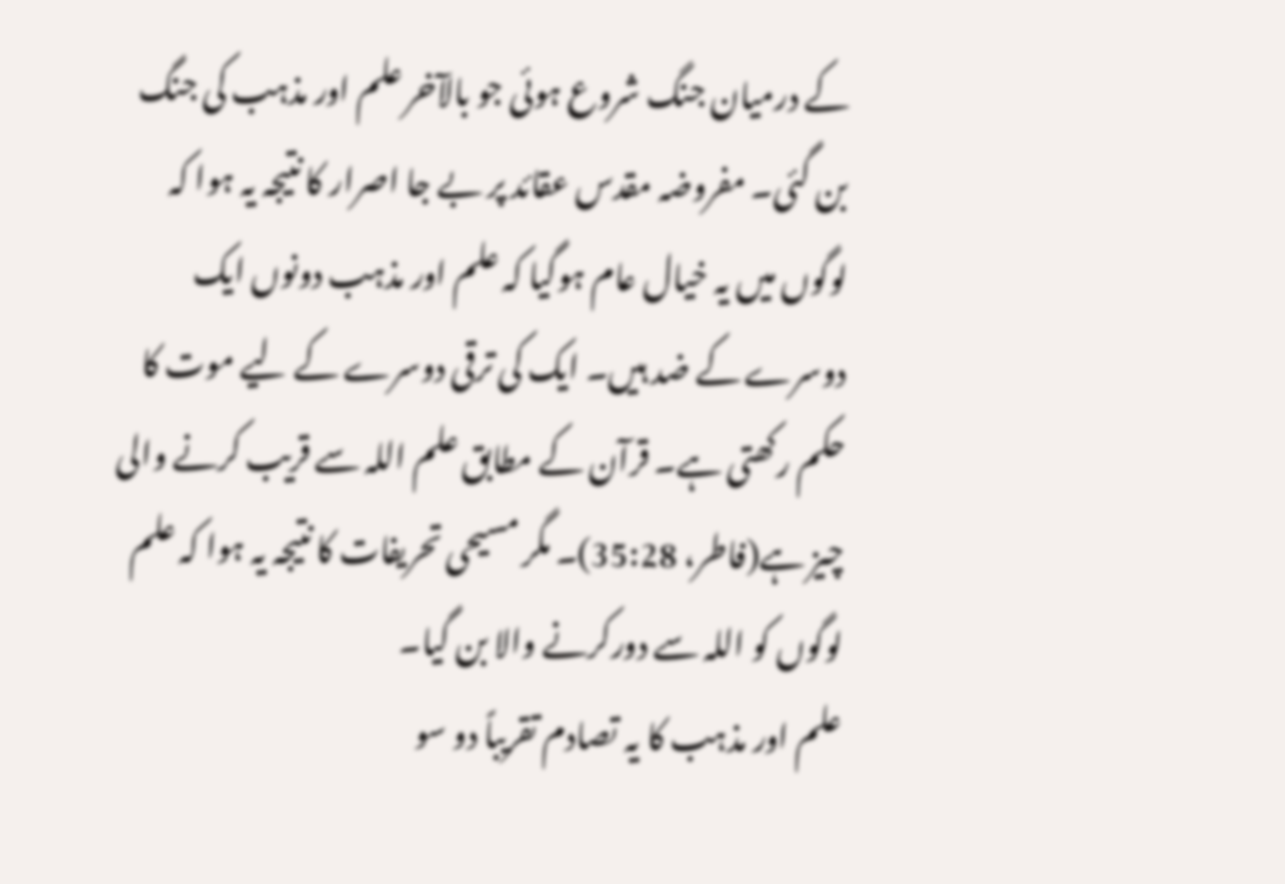کے درمیان جنگ شروع ہوئی جو بالآخر علم اور مذہب کی جنگ بن گئی۔ مفروضہ مقدس عقائد پر بے جا اصرار کا نتیجہ یہ ہوا کہ لوگوں میں یہ خیال عام ہوگیا کہ علم اور مذہب دونوں ایک دوسرے کے ضد ہیں۔ ایک کی ترقی دوسرے کے لیے موت کا حکم رکھتی ہے۔ قرآن کے مطابق علم اللہ سے قریب کرنے والی چیز ہے(فاطر، 35:28)۔ مگر مسیحی تحریفات کا نتیجہ یہ ہوا کہ علم لوگوں کو اللہ سے دورکرنے والا بن گیا۔
علم اور مذہب کا یہ تصادم تقریباً دو سو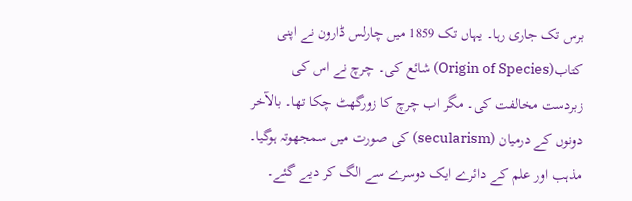برس تک جاری رہا۔ یہاں تک 1859 میں چارلس ڈارون نے اپنی کتاب(Origin of Species) شائع کی۔ چرچ نے اس کی زبردست مخالفت کی۔ مگر اب چرچ کا زورگھٹ چکا تھا۔ بالآخر دونوں کے درمیان (secularism) کی صورت میں سمجھوتہ ہوگیا۔ مذہب اور علم کے دائرے ایک دوسرے سے الگ کر دیے گئے۔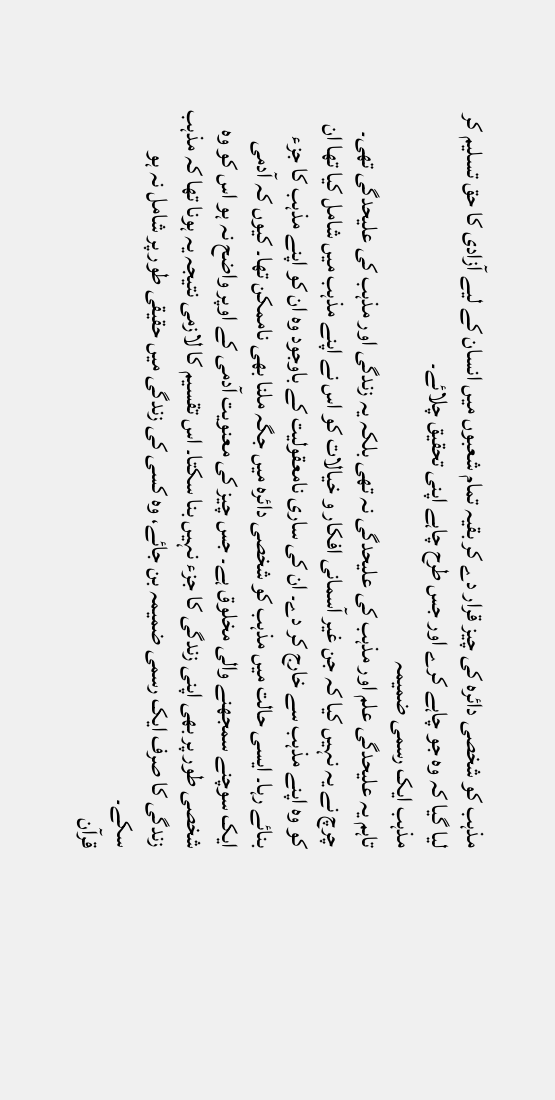مذہب کو شخصی دائرہ کی چیز قرار دے کر بقیہ تمام شعبوں میں انسان کے لیے آزادی کا حق تسلیم کر لیا گیا کہ وہ جو چاہے کرے اور جس طرح چاہے اپنی تحقیق چلائے۔
مذہب ایک رسمی ضمیمہ
تاہم یہ علیحدگی علم اور مذہب کی علیحدگی نہ تھی بلکہ یہ زندگی اور مذہب کی علیحدگی تھی۔ چرچ نے یہ نہیں کیا کہ جن غیر آسمانی افکار و خیالات کو اس نے اپنے مذہب میں شامل کیا تھا ان کو وہ اپنے مذہب سے خارج کر دے۔ ان کی ساری نامعقولیت کے باوجود وہ ان کو اپنے مذہب کا جزء بنائے رہا۔ ایسی حالت میں مذہب کو شخصی دائرہ میں جگہ ملنا بھی ناممکن تھا۔ کیوں کہ آدمی ایک سوچنے سمجھنے والی مخلوق ہے۔ جس چیز کی معنویت آدمی کے اوپر واضح نہ ہو اس کو وہ شخصی طور پر بھی اپنی زندگی کا جزء نہیں بنا سکتا۔ اس تقسیم کا لازمی نتیجہ یہ ہونا تھا کہ مذہب زندگی کا صرف ایک رسمی ضمیمہ بن جائے، وہ کسی کی زندگی میں حقیقی طور پر شامل نہ ہو سکے۔
قرآن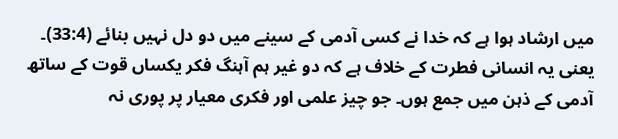میں ارشاد ہوا ہے کہ خدا نے کسی آدمی کے سینے میں دو دل نہیں بنائے (33:4)۔ یعنی یہ انسانی فطرت کے خلاف ہے کہ دو غیر ہم آہنگ فکر یکساں قوت کے ساتھ آدمی کے ذہن میں جمع ہوں۔ جو چیز علمی اور فکری معیار پر پوری نہ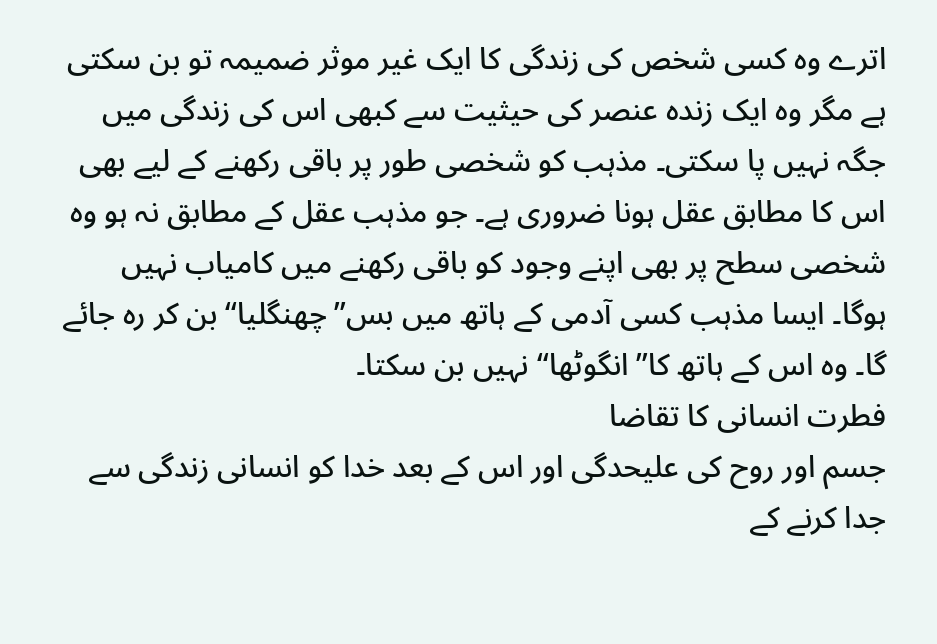اترے وہ کسی شخص کی زندگی کا ایک غیر موثر ضمیمہ تو بن سکتی ہے مگر وہ ایک زندہ عنصر کی حیثیت سے کبھی اس کی زندگی میں جگہ نہیں پا سکتی۔ مذہب کو شخصی طور پر باقی رکھنے کے لیے بھی اس کا مطابق عقل ہونا ضروری ہے۔ جو مذہب عقل کے مطابق نہ ہو وہ شخصی سطح پر بھی اپنے وجود کو باقی رکھنے میں کامیاب نہیں ہوگا۔ ایسا مذہب کسی آدمی کے ہاتھ میں بس’’چھنگلیا‘‘ بن کر رہ جائے گا۔ وہ اس کے ہاتھ کا’’انگوٹھا‘‘ نہیں بن سکتا۔
فطرت انسانی کا تقاضا
جسم اور روح کی علیحدگی اور اس کے بعد خدا کو انسانی زندگی سے جدا کرنے کے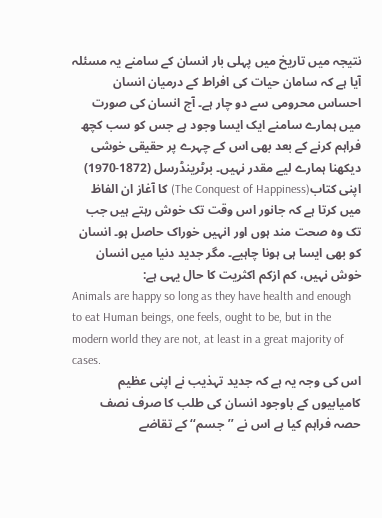نتیجہ میں تاریخ میں پہلی بار انسان کے سامنے یہ مسئلہ آیا ہے کہ سامان حیات کی افراط کے درمیان انسان احساس محرومی سے دو چار ہے۔ آج انسان کی صورت میں ہمارے سامنے ایک ایسا وجود ہے جس کو سب کچھ فراہم کرنے کے بعد بھی اس کے چہرے پر حقیقی خوشی دیکھنا ہمارے لیے مقدر نہیں۔ برٹرینڈرسل (1872-1970) اپنی کتاب(The Conquest of Happiness) کا آغاز ان الفاظ میں کرتا ہے کہ جانور اس وقت تک خوش رہتے ہیں جب تک وہ صحت مند ہوں اور انہیں خوراک حاصل ہو۔ انسان کو بھی ایسا ہی ہونا چاہیے۔ مگر جدید دنیا میں انسان خوش نہیں، کم ازکم اکثریت کا حال یہی ہے:
Animals are happy so long as they have health and enough to eat Human beings, one feels, ought to be, but in the modern world they are not, at least in a great majority of cases.
اس کی وجہ یہ ہے کہ جدید تہذیب نے اپنی عظیم کامیابیوں کے باوجود انسان کی طلب کا صرف نصف حصہ فراہم کیا ہے اس نے ’’جسم‘‘ کے تقاضے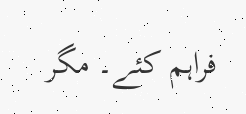فراہم کئے۔ مگر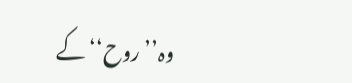وہ’’روح‘‘ کے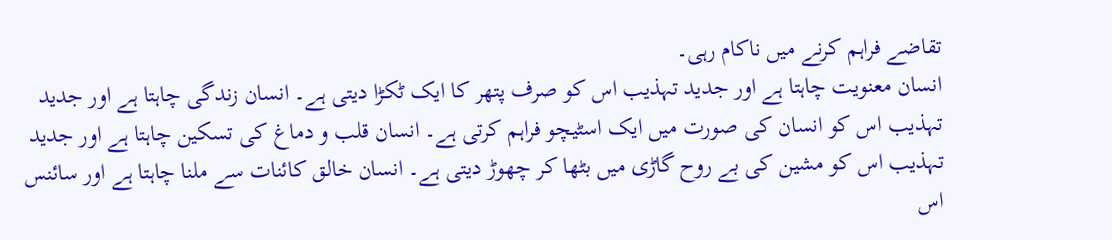تقاضے فراہم کرنے میں ناکام رہی۔
انسان معنویت چاہتا ہے اور جدید تہذیب اس کو صرف پتھر کا ایک ٹکڑا دیتی ہے۔ انسان زندگی چاہتا ہے اور جدید تہذیب اس کو انسان کی صورت میں ایک اسٹیچو فراہم کرتی ہے۔ انسان قلب و دماغ کی تسکین چاہتا ہے اور جدید تہذیب اس کو مشین کی بے روح گاڑی میں بٹھا کر چھوڑ دیتی ہے۔ انسان خالق کائنات سے ملنا چاہتا ہے اور سائنس اس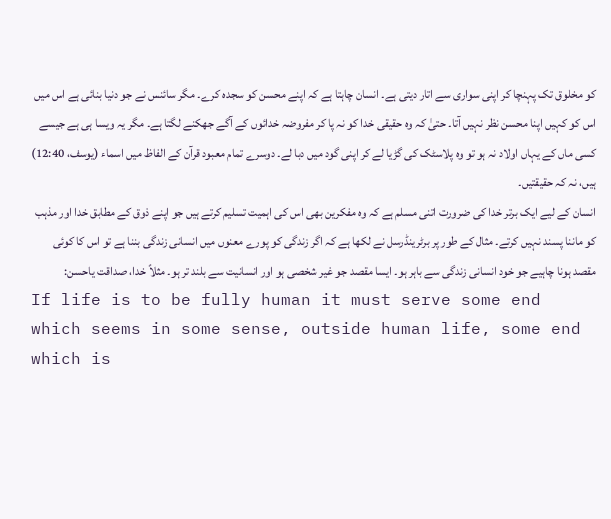کو مخلوق تک پہنچا کر اپنی سواری سے اتار دیتی ہے۔ انسان چاہتا ہے کہ اپنے محسن کو سجدہ کرے۔ مگر سائنس نے جو دنیا بنائی ہے اس میں اس کو کہیں اپنا محسن نظر نہیں آتا۔ حتیٰ کہ وہ حقیقی خدا کو نہ پا کر مفروضہ خدائوں کے آگے جھکنے لگتا ہے۔ مگر یہ ویسا ہی ہے جیسے کسی ماں کے یہاں اولاد نہ ہو تو وہ پلاسٹک کی گڑیا لے کر اپنی گود میں دبا لے۔ دوسرے تمام معبود قرآن کے الفاظ میں اسماء (یوسف، 12:40) ہیں، نہ کہ حقیقتیں۔
انسان کے لیے ایک برتر خدا کی ضرورت اتنی مسلم ہے کہ وہ مفکرین بھی اس کی اہمیت تسلیم کرتے ہیں جو اپنے ذوق کے مطابق خدا اور مذہب کو ماننا پسند نہیں کرتے۔ مثال کے طور پر برٹرینڈرسل نے لکھا ہے کہ اگر زندگی کو پورے معنوں میں انسانی زندگی بننا ہے تو اس کا کوئی مقصد ہونا چاہیے جو خود انسانی زندگی سے باہر ہو۔ ایسا مقصد جو غیر شخصی ہو اور انسانیت سے بلند تر ہو۔ مثلاً خدا، صداقت یاحسن:
If life is to be fully human it must serve some end which seems in some sense, outside human life, some end which is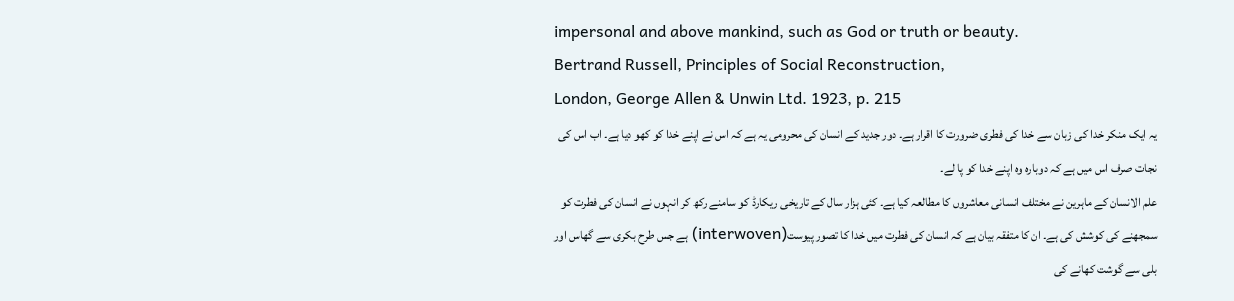impersonal and above mankind, such as God or truth or beauty.
Bertrand Russell, Principles of Social Reconstruction,
London, George Allen & Unwin Ltd. 1923, p. 215
یہ ایک منکر خدا کی زبان سے خدا کی فطری ضرورت کا اقرار ہے۔ دور جدید کے انسان کی محرومی یہ ہے کہ اس نے اپنے خدا کو کھو دیا ہے۔ اب اس کی نجات صرف اس میں ہے کہ دوبارہ وہ اپنے خدا کو پا لے۔
علم الانسان کے ماہرین نے مختلف انسانی معاشروں کا مطالعہ کیا ہے۔ کئی ہزار سال کے تاریخی ریکارڈ کو سامنے رکھ کر انہوں نے انسان کی فطرت کو سمجھنے کی کوشش کی ہے۔ ان کا متفقہ بیان ہے کہ انسان کی فطرت میں خدا کا تصور پیوست(interwoven) ہے جس طرح بکری سے گھاس اور بلی سے گوشت کھانے کی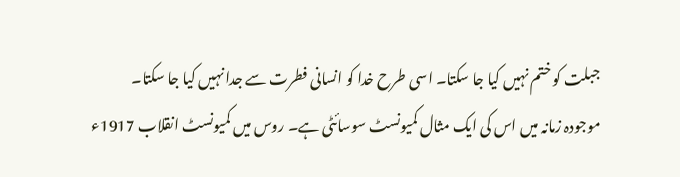جبلت کو ختم نہیں کیا جا سکتا۔ اسی طرح خدا کو انسانی فطرت سے جدا نہیں کیا جا سکتا۔
موجودہ زمانہ میں اس کی ایک مثال کمیونسٹ سوسائٹی ہے۔ روس میں کمیونسٹ انقلاب 1917ء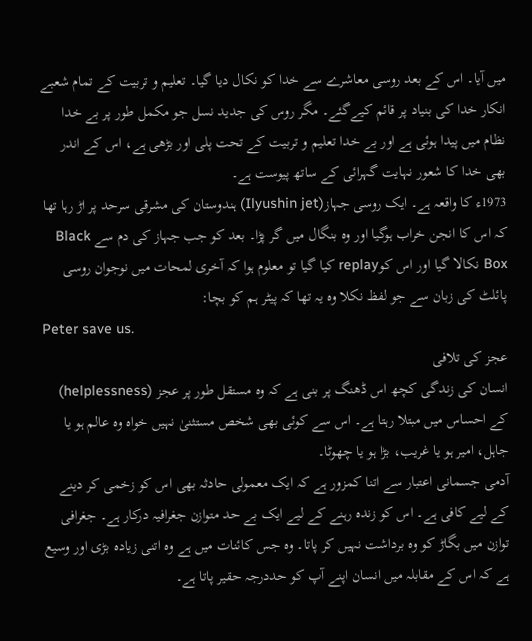میں آیا۔ اس کے بعد روسی معاشرے سے خدا کو نکال دیا گیا۔ تعلیم و تربیت کے تمام شعبے انکار خدا کی بنیاد پر قائم کیےگئے۔ مگر روس کی جدید نسل جو مکمل طور پر بے خدا نظام میں پیدا ہوئی ہے اور بے خدا تعلیم و تربیت کے تحت پلی اور بڑھی ہے، اس کے اندر بھی خدا کا شعور نہایت گہرائی کے ساتھ پیوست ہے۔
1973ء کا واقعہ ہے۔ ایک روسی جہاز(Ilyushin jet) ہندوستان کی مشرقی سرحد پر اڑ رہا تھا کہ اس کا انجن خراب ہوگیا اور وہ بنگال میں گر پڑا۔ بعد کو جب جہاز کی دم سے Black Box نکالا گیا اور اس کوreplay کیا گیا تو معلوم ہوا کہ آخری لمحات میں نوجوان روسی پائلٹ کی زبان سے جو لفظ نکلا وہ یہ تھا کہ پیٹر ہم کو بچا:
Peter save us.
عجز کی تلافی
انسان کی زندگی کچھ اس ڈھنگ پر بنی ہے کہ وہ مستقل طور پر عجز (helplessness) کے احساس میں مبتلا رہتا ہے۔ اس سے کوئی بھی شخص مستثنیٰ نہیں خواہ وہ عالم ہو یا جاہل، امیر ہو یا غریب، بڑا ہو یا چھوٹا۔
آدمی جسمانی اعتبار سے اتنا کمزور ہے کہ ایک معمولی حادثہ بھی اس کو زخمی کر دینے کے لیے کافی ہے۔ اس کو زندہ رہنے کے لیے ایک بے حد متوازن جغرافیہ درکار ہے۔ جغرافی توازن میں بگاڑ کو وہ برداشت نہیں کر پاتا۔ وہ جس کائنات میں ہے وہ اتنی زیادہ بڑی اور وسیع ہے کہ اس کے مقابلہ میں انسان اپنے آپ کو حددرجہ حقیر پاتا ہے۔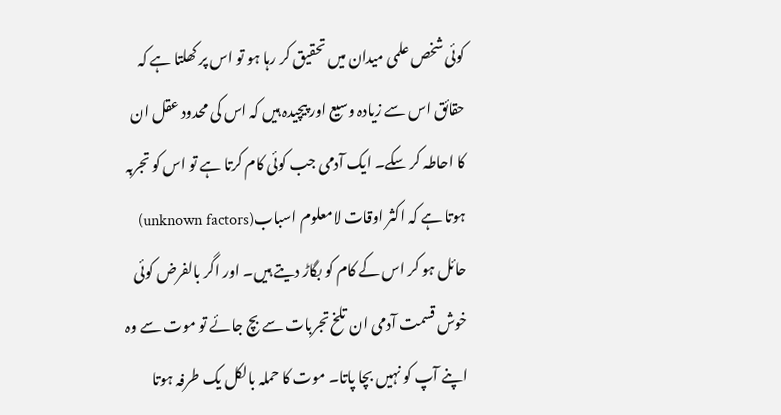کوئی شخص علمی میدان میں تحقیق کر رہا ہو تو اس پر کھلتا ہے کہ حقائق اس سے زیادہ وسیع اور پیچیدہ ہیں کہ اس کی محدود عقل ان کا احاطہ کر سکے۔ ایک آدمی جب کوئی کام کرتا ہے تو اس کو تجربہ ہوتا ہے کہ اکثر اوقات لامعلوم اسباب(unknown factors) حائل ہو کر اس کے کام کو بگاڑ دیتے ہیں۔ اور اگر بالفرض کوئی خوش قسمت آدمی ان تلخ تجربات سے بچ جائے تو موت سے وہ اپنے آپ کو نہیں بچا پاتا۔ موت کا حملہ بالکل یک طرفہ ہوتا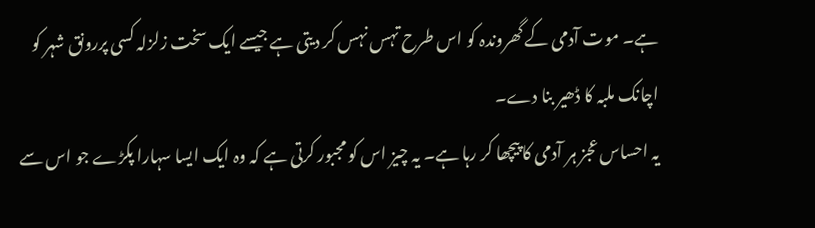ہے۔ موت آدمی کے گھروندہ کو اس طرح تہس نہس کر دیتی ہے جیسے ایک سخت زلزلہ کسی پررونق شہر کو اچانک ملبہ کا ڈھیر بنا دے۔
یہ احساس عجز ہر آدمی کا پیچھا کر رہا ہے۔ یہ چیز اس کو مجبور کرتی ہے کہ وہ ایک ایسا سہارا پکڑے جو اس سے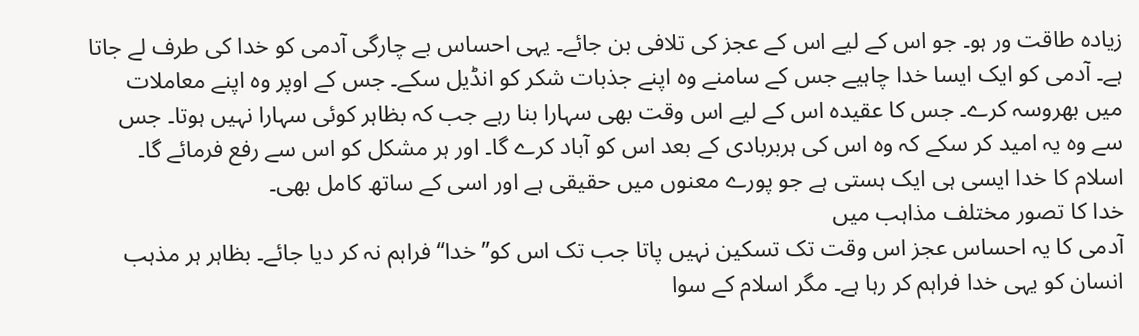زیادہ طاقت ور ہو۔ جو اس کے لیے اس کے عجز کی تلافی بن جائے۔ یہی احساس بے چارگی آدمی کو خدا کی طرف لے جاتا ہے۔ آدمی کو ایک ایسا خدا چاہیے جس کے سامنے وہ اپنے جذبات شکر کو انڈیل سکے۔ جس کے اوپر وہ اپنے معاملات میں بھروسہ کرے۔ جس کا عقیدہ اس کے لیے اس وقت بھی سہارا بنا رہے جب کہ بظاہر کوئی سہارا نہیں ہوتا۔ جس سے وہ یہ امید کر سکے کہ وہ اس کی ہربربادی کے بعد اس کو آباد کرے گا۔ اور ہر مشکل کو اس سے رفع فرمائے گا۔ اسلام کا خدا ایسی ہی ایک ہستی ہے جو پورے معنوں میں حقیقی ہے اور اسی کے ساتھ کامل بھی۔
خدا کا تصور مختلف مذاہب میں
آدمی کا یہ احساس عجز اس وقت تک تسکین نہیں پاتا جب تک اس کو’’خدا‘‘ فراہم نہ کر دیا جائے۔ بظاہر ہر مذہب انسان کو یہی خدا فراہم کر رہا ہے۔ مگر اسلام کے سوا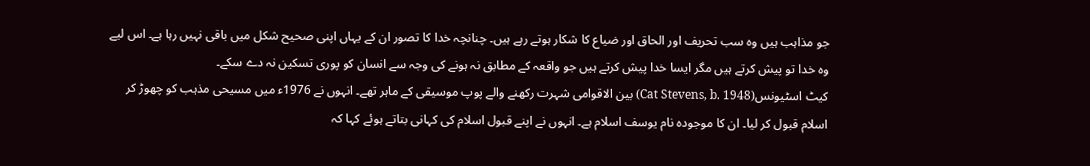جو مذاہب ہیں وہ سب تحریف اور الحاق اور ضیاع کا شکار ہوتے رہے ہیں۔ چنانچہ خدا کا تصور ان کے یہاں اپنی صحیح شکل میں باقی نہیں رہا ہے۔ اس لیے وہ خدا تو پیش کرتے ہیں مگر ایسا خدا پیش کرتے ہیں جو واقعہ کے مطابق نہ ہونے کی وجہ سے انسان کو پوری تسکین نہ دے سکے۔
کیٹ اسٹیونس(Cat Stevens, b. 1948) بین الاقوامی شہرت رکھنے والے پوپ موسیقی کے ماہر تھے۔ انہوں نے 1976ء میں مسیحی مذہب کو چھوڑ کر اسلام قبول کر لیا۔ ان کا موجودہ نام یوسف اسلام ہے۔ انہوں نے اپنے قبول اسلام کی کہانی بتاتے ہوئے کہا کہ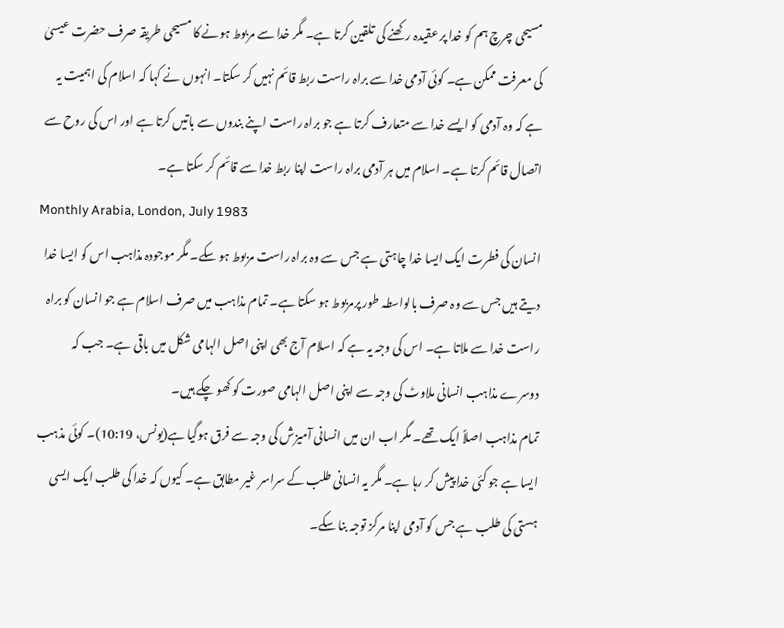مسیحی چرچ ہم کو خدا پر عقیدہ رکھنے کی تلقین کرتا ہے۔ مگر خدا سے مربوط ہونے کا مسیحی طریقہ صرف حضرت عیسیٰ کی معرفت ممکن ہے۔ کوئی آدمی خدا سے براہ راست ربط قائم نہیں کر سکتا۔ انہوں نے کہا کہ اسلام کی اہمیت یہ ہے کہ وہ آدمی کو ایسے خدا سے متعارف کرتا ہے جو براہ راست اپنے بندوں سے باتیں کرتا ہے اور اس کی روح سے اتصال قائم کرتا ہے۔ اسلام میں ہر آدمی براہ راست اپنا ربط خدا سے قائم کر سکتا ہے۔
Monthly Arabia, London, July 1983
انسان کی فطرت ایک ایسا خدا چاہتی ہے جس سے وہ براہ راست مربوط ہو سکے۔ مگر موجودہ مذاہب اس کو ایسا خدا دیتے ہیں جس سے وہ صرف بالواسطہ طور پرمربوط ہو سکتا ہے۔ تمام مذاہب میں صرف اسلام ہے جو انسان کو براہ راست خدا سے ملاتا ہے۔ اس کی وجہ یہ ہے کہ اسلام آج بھی اپنی اصل الہامی شکل میں باقی ہے۔ جب کہ دوسرے مذاہب انسانی ملاوٹ کی وجہ سے اپنی اصل الہامی صورت کو کھو چکے ہیں۔
تمام مذاہب اصلاً ایک تھے۔ مگر اب ان میں انسانی آمیزش کی وجہ سے فرق ہوگیا ہے(یونس، 10:19)۔ کوئی مذہب ایسا ہے جو کئی خدا پیش کر رہا ہے۔ مگر یہ انسانی طلب کے سراسر غیر مطابق ہے۔ کیوں کہ خدا کی طلب ایک ایسی ہستی کی طلب ہے جس کو آدمی اپنا مرکز توجہ بنا سکے۔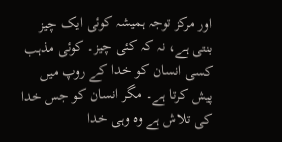اور مرکز توجہ ہمیشہ کوئی ایک چیز بنتی ہے، نہ کہ کئی چیز۔ کوئی مذہب کسی انسان کو خدا کے روپ میں پیش کرتا ہے۔ مگر انسان کو جس خدا کی تلاش ہے وہ وہی خدا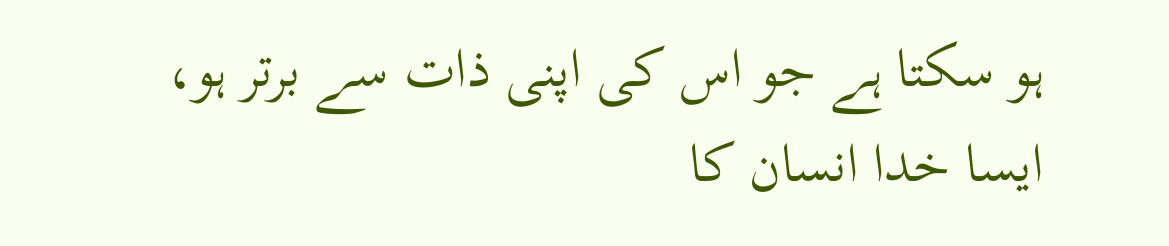ہو سکتا ہے جو اس کی اپنی ذات سے برتر ہو، ایسا خدا انسان کا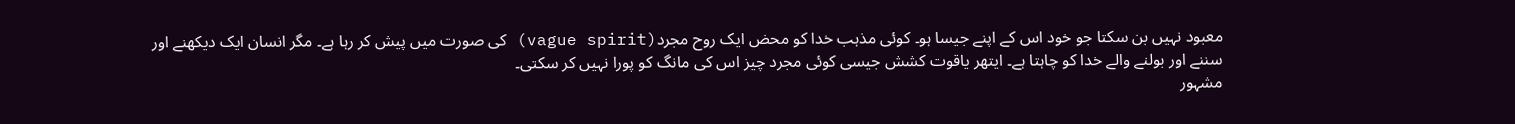معبود نہیں بن سکتا جو خود اس کے اپنے جیسا ہو۔ کوئی مذہب خدا کو محض ایک روح مجرد(vague spirit) کی صورت میں پیش کر رہا ہے۔ مگر انسان ایک دیکھنے اور سننے اور بولنے والے خدا کو چاہتا ہے۔ ایتھر یاقوت کشش جیسی کوئی مجرد چیز اس کی مانگ کو پورا نہیں کر سکتی۔
مشہور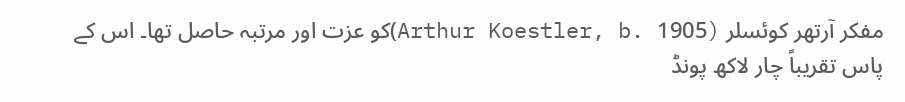مفکر آرتھر کوئسلر (Arthur Koestler, b. 1905)کو عزت اور مرتبہ حاصل تھا۔ اس کے پاس تقریباً چار لاکھ پونڈ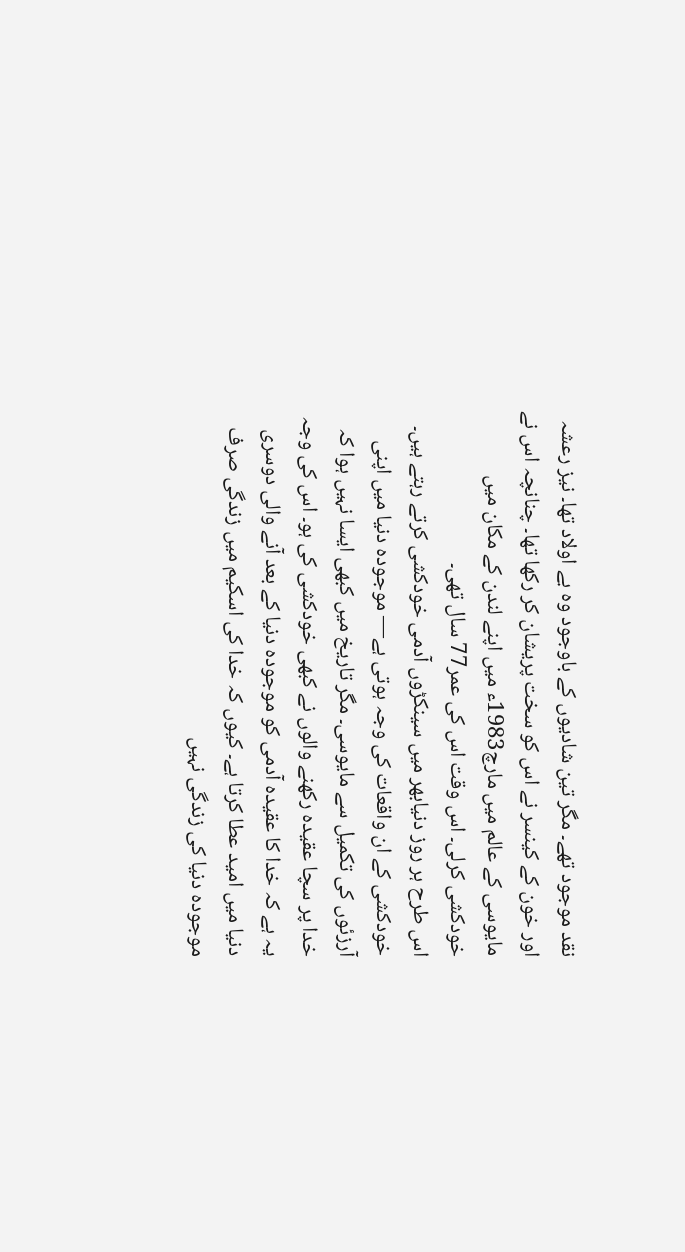نقد موجود تھے۔ مگر تین شادیوں کے باوجود وہ بے اولاد تھا۔ نیز رعشہ اور خون کے کینسر نے اس کو سخت پریشان کر رکھا تھا۔ چنانچہ اس نے مایوسی کے عالم میں مارچ1983ء میں اپنے لندن کے مکان میں خودکشی کرلی۔ اس وقت اس کی عمر77 سال تھی۔
اس طرح ہر روز دنیابھر میں سینکڑوں آدمی خودکشی کرتے رہتے ہیں۔ خودکشی کے ان واقعات کی وجہ ہوتی ہے— موجودہ دنیا میں اپنی آرزئوں کی تکمیل سے مایوسی۔ مگر تاریخ میں کبھی ایسا نہیں ہوا کہ خدا پر سچا عقیدہ رکھنے والوں نے کبھی خودکشی کی ہو۔ اس کی وجہ یہ ہے کہ خدا کا عقیدہ آدمی کو موجودہ دنیا کے بعد آنے والی دوسری دنیا میں امید عطا کرتا ہے۔ کیوں کہ خدا کی اسکیم میں زندگی صرف موجودہ دنیا کی زندگی نہیں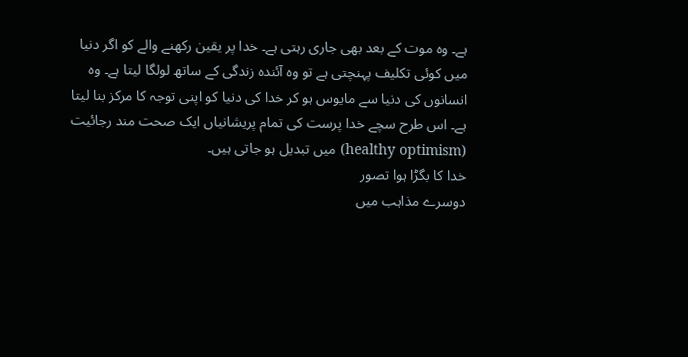ہے۔ وہ موت کے بعد بھی جاری رہتی ہے۔ خدا پر یقین رکھنے والے کو اگر دنیا میں کوئی تکلیف پہنچتی ہے تو وہ آئندہ زندگی کے ساتھ لولگا لیتا ہے۔ وہ انسانوں کی دنیا سے مایوس ہو کر خدا کی دنیا کو اپنی توجہ کا مرکز بنا لیتا ہے۔ اس طرح سچے خدا پرست کی تمام پریشانیاں ایک صحت مند رجائیت (healthy optimism) میں تبدیل ہو جاتی ہیں۔
خدا کا بگڑا ہوا تصور
دوسرے مذاہب میں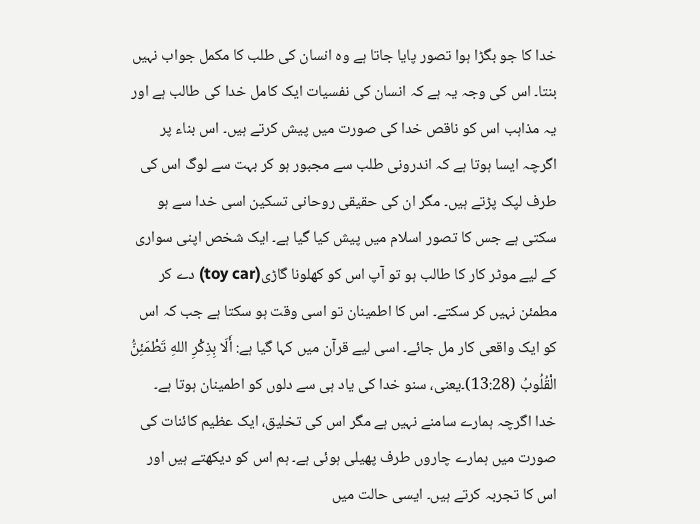خدا کا جو بگڑا ہوا تصور پایا جاتا ہے وہ انسان کی طلب کا مکمل جواب نہیں بنتا۔ اس کی وجہ یہ ہے کہ انسان کی نفسیات ایک کامل خدا کی طالب ہے اور یہ مذاہب اس کو ناقص خدا کی صورت میں پیش کرتے ہیں۔ اس بناء پر اگرچہ ایسا ہوتا ہے کہ اندرونی طلب سے مجبور ہو کر بہت سے لوگ اس کی طرف لپک پڑتے ہیں۔ مگر ان کی حقیقی روحانی تسکین اسی خدا سے ہو سکتی ہے جس کا تصور اسلام میں پیش کیا گیا ہے۔ ایک شخص اپنی سواری کے لیے موٹر کار کا طالب ہو تو آپ اس کو کھلونا گاڑی(toy car) دے کر مطمئن نہیں کر سکتے۔ اس کا اطمینان تو اسی وقت ہو سکتا ہے جب کہ اس کو ایک واقعی کار مل جائے۔ اسی لیے قرآن میں کہا گیا ہے: أَلَا بِذِكْرِ اللهِ تَطْمَئِنُّ الْقُلُوبُ (13:28)۔یعنی، سنو خدا کی یاد ہی سے دلوں کو اطمینان ہوتا ہے۔
خدا اگرچہ ہمارے سامنے نہیں ہے مگر اس کی تخلیق، ایک عظیم کائنات کی صورت میں ہمارے چاروں طرف پھیلی ہوئی ہے۔ ہم اس کو دیکھتے ہیں اور اس کا تجربہ کرتے ہیں۔ ایسی حالت میں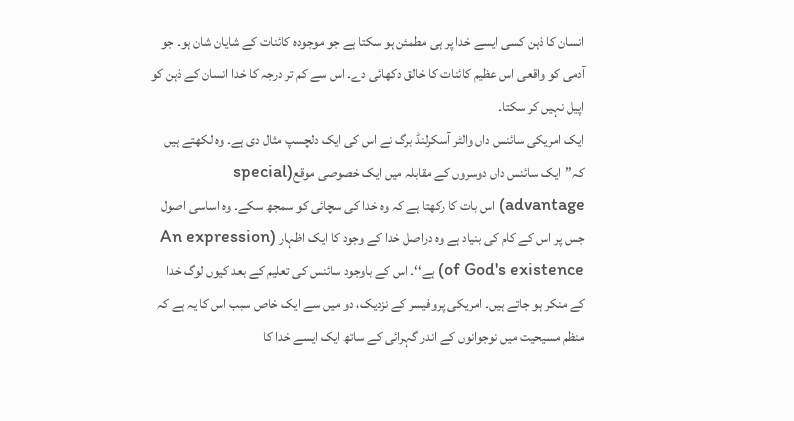انسان کا ذہن کسی ایسے خدا پر ہی مطمئن ہو سکتا ہے جو موجودہ کائنات کے شایان شان ہو۔ جو آدمی کو واقعی اس عظیم کائنات کا خالق دکھائی دے۔ اس سے کم تر درجہ کا خدا انسان کے ذہن کو اپیل نہیں کر سکتا۔
ایک امریکی سائنس داں والٹر آسکرلنڈ برگ نے اس کی ایک دلچسپ مثال دی ہے۔ وہ لکھتے ہیں کہ’’ایک سائنس داں دوسروں کے مقابلہ میں ایک خصوصی موقع(special advantage) اس بات کا رکھتا ہے کہ وہ خدا کی سچائی کو سمجھ سکے۔ وہ اساسی اصول جس پر اس کے کام کی بنیاد ہے وہ دراصل خدا کے وجود کا ایک اظہار (An expression of God's existence) ہے‘‘۔ اس کے باوجود سائنس کی تعلیم کے بعد کیوں لوگ خدا کے منکر ہو جاتے ہیں۔ امریکی پروفیسر کے نزدیک، دو میں سے ایک خاص سبب اس کا یہ ہے کہ منظم مسیحیت میں نوجوانوں کے اندر گہرائی کے ساتھ ایک ایسے خدا کا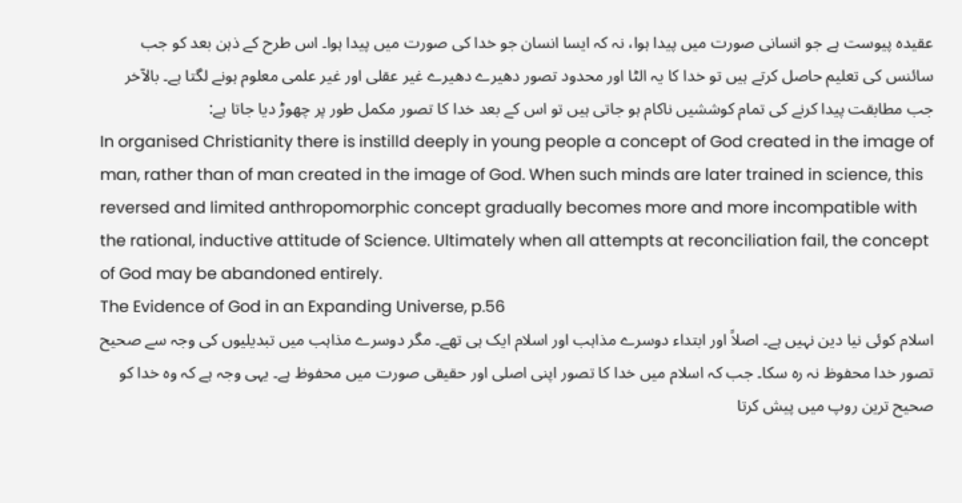عقیدہ پیوست ہے جو انسانی صورت میں پیدا ہوا، نہ کہ ایسا انسان جو خدا کی صورت میں پیدا ہوا۔ اس طرح کے ذہن بعد کو جب سائنس کی تعلیم حاصل کرتے ہیں تو خدا کا یہ الٹا اور محدود تصور دھیرے دھیرے غیر عقلی اور غیر علمی معلوم ہونے لگتا ہے۔ بالآخر جب مطابقت پیدا کرنے کی تمام کوششیں ناکام ہو جاتی ہیں تو اس کے بعد خدا کا تصور مکمل طور پر چھوڑ دیا جاتا ہے:
In organised Christianity there is instilld deeply in young people a concept of God created in the image of man, rather than of man created in the image of God. When such minds are later trained in science, this reversed and limited anthropomorphic concept gradually becomes more and more incompatible with the rational, inductive attitude of Science. Ultimately when all attempts at reconciliation fail, the concept of God may be abandoned entirely.
The Evidence of God in an Expanding Universe, p.56
اسلام کوئی نیا دین نہیں ہے۔ اصلاً اور ابتداء دوسرے مذاہب اور اسلام ایک ہی تھے۔ مگر دوسرے مذاہب میں تبدیلیوں کی وجہ سے صحیح تصور خدا محفوظ نہ رہ سکا۔ جب کہ اسلام میں خدا کا تصور اپنی اصلی اور حقیقی صورت میں محفوظ ہے۔ یہی وجہ ہے کہ وہ خدا کو صحیح ترین روپ میں پیش کرتا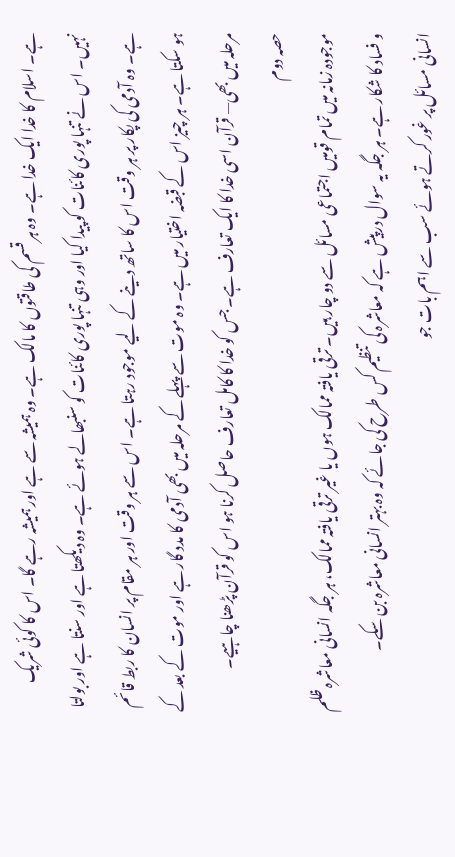ہے۔ اسلام کا خدا ایک خدا ہے۔ وہ ہر قسم کی طاقتوں کا مالک ہے۔ وہ ہمیشہ سے ہے اور ہمیشہ رہے گا۔ اس کا کوئی شریک نہیں۔ اس نے تنہا پوری کائنات کو پیدا کیا اور وہی تنہا پوری کائنات کو سنبھالے ہوئے ہے۔ وہ دیکھتا ہے اور سنتا ہے اور بولتا ہے۔ وہ آدمی کی پکار پر ہر وقت اس کا ساتھ دینے کے لیے موجود رہتا ہے۔ اس سے ہر وقت اور ہر مقام پر انسان کا ربط قائم ہو سکتا ہے۔ ہر چیز اس کے قبضہ اختیار میں ہے۔ وہ موت سے پہلے کے مرحلہ میں بھی آدمی کا مدد گار ہے اور موت کے بعد کے مرحلہ میں بھی— قرآن اسی خدا کا ایک تعارف ہے۔ جس کو خدا کا کامل تعارف حاصل کرنا ہو اس کو قرآن پڑھنا چاہیے۔
حصہ دوم
موجودہ زمانہ میں تمام قومیں اجتماعی مسائل سے دو چار ہیں۔ ترقی یافتہ ممالک ہوں یا غیر ترقی یافتہ ممالک، ہر جگہ انسانی معاشرہ ظلم و فساد کا شکار ہے۔ ہر جگہ یہ سوال درپیش ہے کہ معاشرہ کی تنظیم کس طرح کی جائے کہ وہ بہتر انسانی معاشرہ بن سکے۔
انسانی مسائل پر غور کرتے ہوئے سب سے اہم بات جو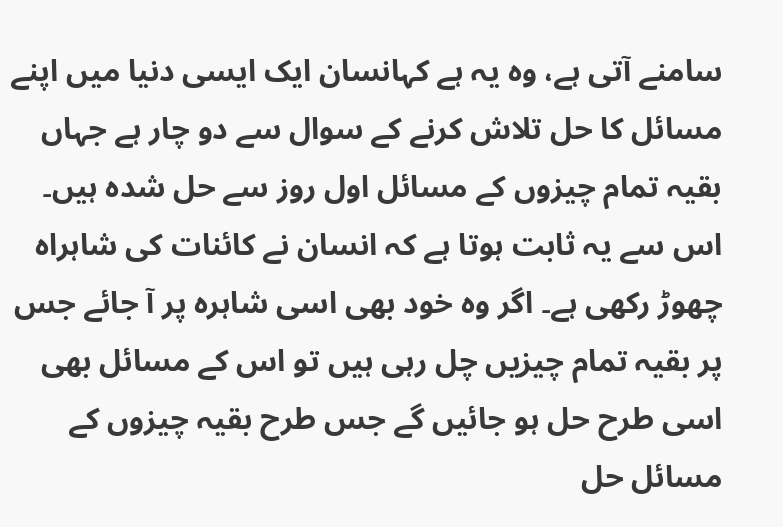سامنے آتی ہے، وہ یہ ہے کہانسان ایک ایسی دنیا میں اپنے مسائل کا حل تلاش کرنے کے سوال سے دو چار ہے جہاں بقیہ تمام چیزوں کے مسائل اول روز سے حل شدہ ہیں۔ اس سے یہ ثابت ہوتا ہے کہ انسان نے کائنات کی شاہراہ چھوڑ رکھی ہے۔ اگر وہ خود بھی اسی شاہرہ پر آ جائے جس پر بقیہ تمام چیزیں چل رہی ہیں تو اس کے مسائل بھی اسی طرح حل ہو جائیں گے جس طرح بقیہ چیزوں کے مسائل حل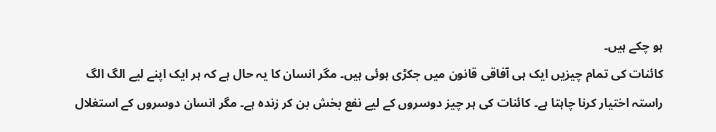ہو چکے ہیں۔
کائنات کی تمام چیزیں ایک ہی آفاقی قانون میں جکڑی ہوئی ہیں۔ مگر انسان کا یہ حال ہے کہ ہر ایک اپنے لیے الگ الگ راستہ اختیار کرنا چاہتا ہے۔ کائنات کی ہر چیز دوسروں کے لیے نفع بخش بن کر زندہ ہے۔ مگر انسان دوسروں کے استغلال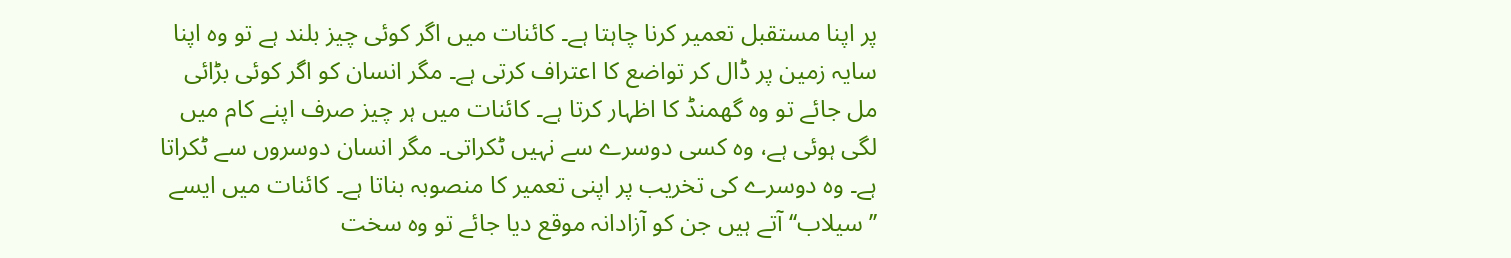پر اپنا مستقبل تعمیر کرنا چاہتا ہے۔ کائنات میں اگر کوئی چیز بلند ہے تو وہ اپنا سایہ زمین پر ڈال کر تواضع کا اعتراف کرتی ہے۔ مگر انسان کو اگر کوئی بڑائی مل جائے تو وہ گھمنڈ کا اظہار کرتا ہے۔ کائنات میں ہر چیز صرف اپنے کام میں لگی ہوئی ہے، وہ کسی دوسرے سے نہیں ٹکراتی۔ مگر انسان دوسروں سے ٹکراتا ہے۔ وہ دوسرے کی تخریب پر اپنی تعمیر کا منصوبہ بناتا ہے۔ کائنات میں ایسے ’’سیلاب‘‘ آتے ہیں جن کو آزادانہ موقع دیا جائے تو وہ سخت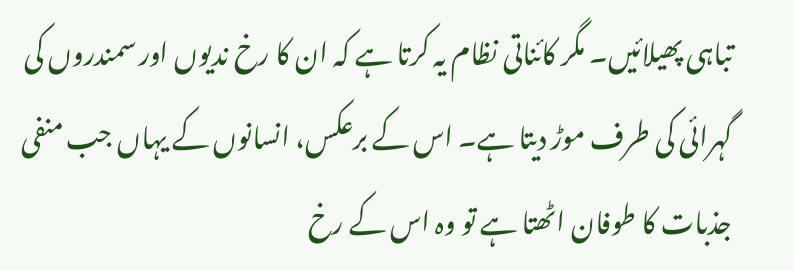تباہی پھیلائیں۔ مگر کائناتی نظام یہ کرتا ہے کہ ان کا رخ ندیوں اور سمندروں کی گہرائی کی طرف موڑ دیتا ہے۔ اس کے برعکس، انسانوں کے یہاں جب منفی جذبات کا طوفان اٹھتا ہے تو وہ اس کے رخ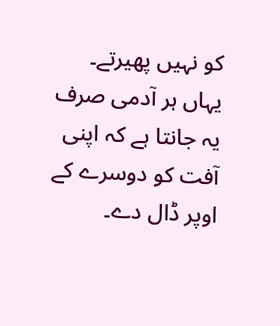کو نہیں پھیرتے۔ یہاں ہر آدمی صرف یہ جانتا ہے کہ اپنی آفت کو دوسرے کے اوپر ڈال دے۔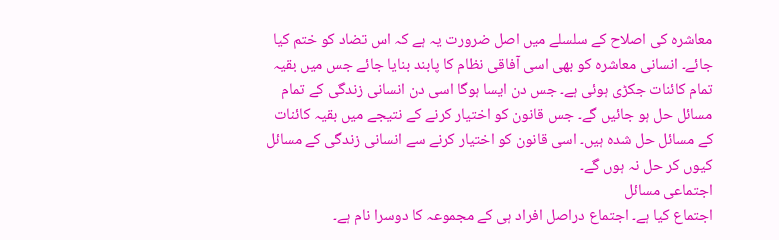معاشرہ کی اصلاح کے سلسلے میں اصل ضرورت یہ ہے کہ اس تضاد کو ختم کیا جائے۔ انسانی معاشرہ کو بھی اسی آفاقی نظام کا پابند بنایا جائے جس میں بقیہ تمام کائنات جکڑی ہوئی ہے۔ جس دن ایسا ہوگا اسی دن انسانی زندگی کے تمام مسائل حل ہو جائیں گے۔ جس قانون کو اختیار کرنے کے نتیجے میں بقیہ کائنات کے مسائل حل شدہ ہیں۔ اسی قانون کو اختیار کرنے سے انسانی زندگی کے مسائل کیوں کر حل نہ ہوں گے۔
اجتماعی مسائل
اجتماع کیا ہے۔ اجتماع دراصل افراد ہی کے مجموعہ کا دوسرا نام ہے۔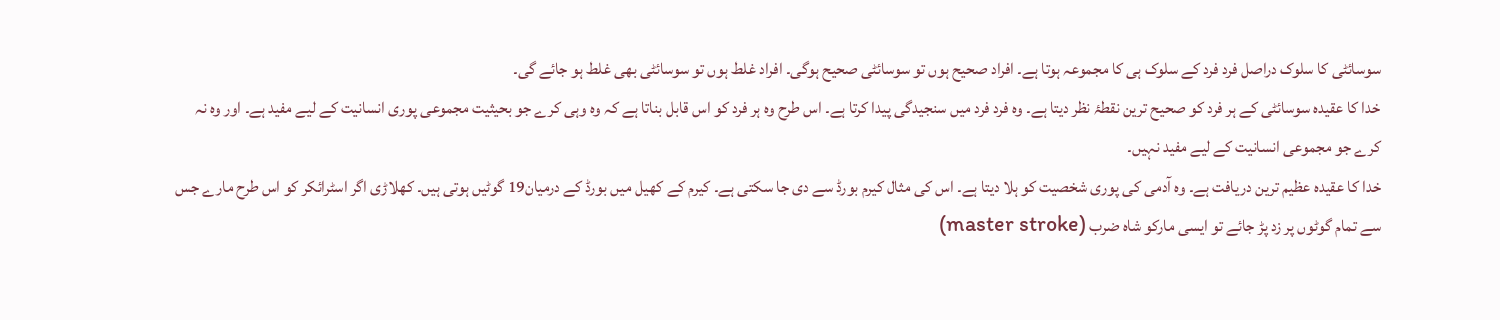سوسائٹی کا سلوک دراصل فرد فرد کے سلوک ہی کا مجموعہ ہوتا ہے۔ افراد صحیح ہوں تو سوسائٹی صحیح ہوگی۔ افراد غلط ہوں تو سوسائٹی بھی غلط ہو جائے گی۔
خدا کا عقیدہ سوسائٹی کے ہر فرد کو صحیح ترین نقطۂ نظر دیتا ہے۔ وہ فرد فرد میں سنجیدگی پیدا کرتا ہے۔ اس طرح وہ ہر فرد کو اس قابل بناتا ہے کہ وہ وہی کرے جو بحیثیت مجموعی پوری انسانیت کے لیے مفید ہے۔ اور وہ نہ کرے جو مجموعی انسانیت کے لیے مفید نہیں۔
خدا کا عقیدہ عظیم ترین دریافت ہے۔ وہ آدمی کی پوری شخصیت کو ہلا دیتا ہے۔ اس کی مثال کیرم بورڈ سے دی جا سکتی ہے۔ کیرم کے کھیل میں بورڈ کے درمیان19 گوٹیں ہوتی ہیں۔ کھلاڑی اگر اسٹرائکر کو اس طرح مارے جس سے تمام گوٹوں پر زد پڑ جائے تو ایسی مارکو شاہ ضرب (master stroke)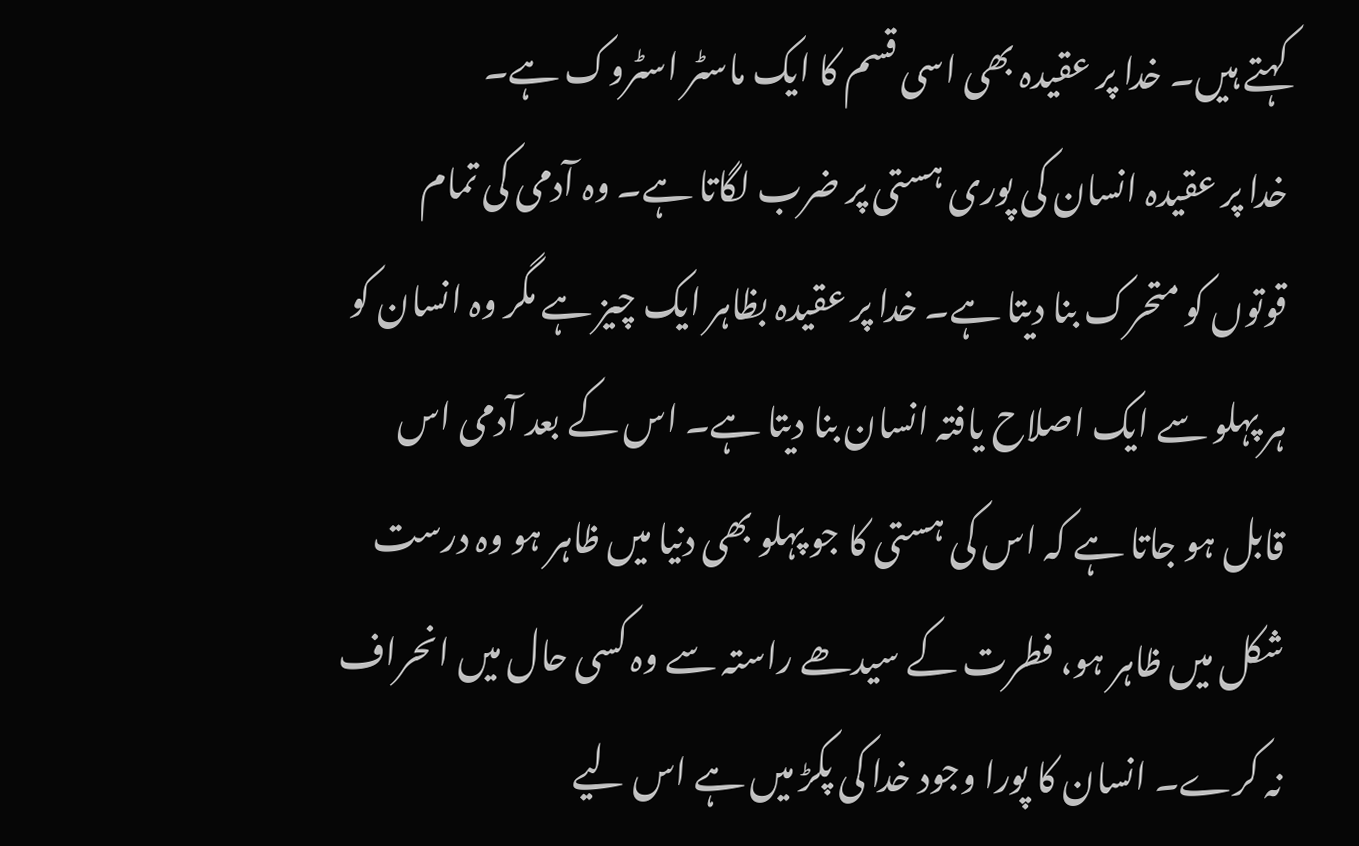کہتے ہیں۔ خدا پر عقیدہ بھی اسی قسم کا ایک ماسٹر اسٹروک ہے۔
خدا پر عقیدہ انسان کی پوری ہستی پر ضرب لگاتا ہے۔ وہ آدمی کی تمام قوتوں کو متحرک بنا دیتا ہے۔ خدا پر عقیدہ بظاہر ایک چیز ہے مگر وہ انسان کو ہر پہلو سے ایک اصلاح یافتہ انسان بنا دیتا ہے۔ اس کے بعد آدمی اس قابل ہو جاتا ہے کہ اس کی ہستی کا جو پہلو بھی دنیا میں ظاہر ہو وہ درست شکل میں ظاہر ہو، فطرت کے سیدھے راستہ سے وہ کسی حال میں انحراف نہ کرے۔ انسان کا پورا وجود خدا کی پکڑ میں ہے اس لیے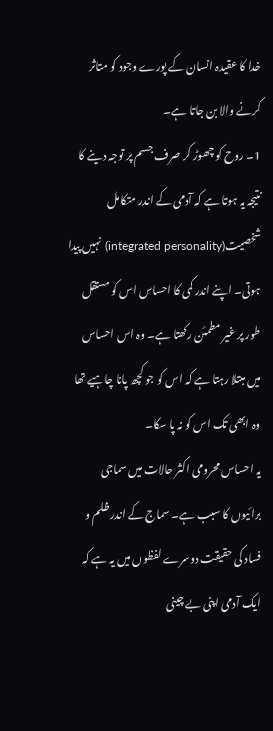خدا کا عقیدہ انسان کے پورے وجود کو متاثر کرنے والا بن جاتا ہے۔
1۔ روح کو چھوڑ کر صرف جسم پر توجہ دینے کا نتیجہ یہ ہوتا ہے کہ آدمی کے اندر متکامل شخصیت(integrated personality) نہیں پیدا ہوتی۔ اپنے اندر کمی کا احساس اس کو مستقل طور پر غیر مطمئن رکھتا ہے۔ وہ اس احساس میں مبتلا رہتا ہے کہ اس کو جو کچھ پانا چاہیے تھا وہ ابھی تک اس کو نہ پا سکا۔
یہ احساس محرومی اکثر حالات میں سماجی برائیوں کا سبب ہے۔ سماج کے اندر ظلم و فساد کی حقیقت دوسرے لفظوں میں یہ ہے کہ ایک آدمی اپنی بے چینی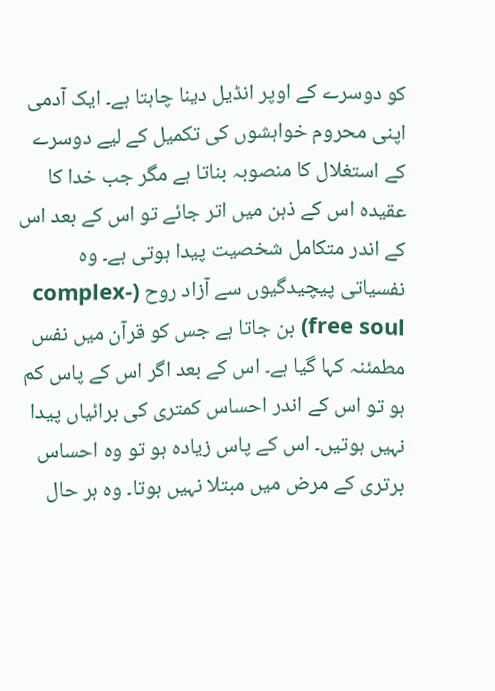کو دوسرے کے اوپر انڈیل دینا چاہتا ہے۔ ایک آدمی اپنی محروم خواہشوں کی تکمیل کے لیے دوسرے کے استغلال کا منصوبہ بناتا ہے مگر جب خدا کا عقیدہ اس کے ذہن میں اتر جائے تو اس کے بعد اس کے اندر متکامل شخصیت پیدا ہوتی ہے۔ وہ نفسیاتی پیچیدگیوں سے آزاد روح (complex-free soul) بن جاتا ہے جس کو قرآن میں نفس مطمئنہ کہا گیا ہے۔ اس کے بعد اگر اس کے پاس کم ہو تو اس کے اندر احساس کمتری کی برائیاں پیدا نہیں ہوتیں۔ اس کے پاس زیادہ ہو تو وہ احساس برتری کے مرض میں مبتلا نہیں ہوتا۔ وہ ہر حال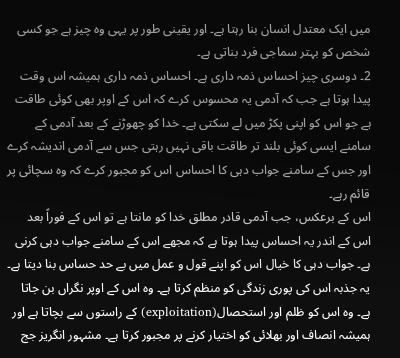میں ایک معتدل انسان بنا رہتا ہے۔ اور یقینی طور پر یہی وہ چیز ہے جو کسی شخص کو بہتر سماجی فرد بناتی ہے۔
2۔ دوسری چیز احساس ذمہ داری ہے۔ احساس ذمہ داری ہمیشہ اس وقت پیدا ہوتا ہے جب کہ آدمی یہ محسوس کرے کہ اس کے اوپر بھی کوئی طاقت ہے جو اس کو اپنی پکڑ میں لے سکتی ہے۔ خدا کو چھوڑنے کے بعد آدمی کے سامنے ایسی کوئی بلند تر طاقت باقی نہیں رہتی جس سے آدمی اندیشہ کرے اور جس کے سامنے جواب دہی کا احساس اس کو مجبور کرے کہ وہ سچائی پر قائم رہے۔
اس کے برعکس، جب آدمی قادر مطلق خدا کو مانتا ہے تو اس کے فوراً بعد اس کے اندر یہ احساس پیدا ہوتا ہے کہ مجھے اس کے سامنے جواب دہی کرنی ہے۔ جواب دہی کا خیال اس کو اپنے قول و عمل میں بے حد حساس بنا دیتا ہے۔ یہ جذبہ اس کی پوری زندگی کو منظم کرتا ہے۔ وہ اس کے اوپر نگراں بن جاتا ہے۔ وہ اس کو ظلم اور استحصال(exploitation) کے راستوں سے بچاتا ہے اور ہمیشہ انصاف اور بھلائی کو اختیار کرنے پر مجبور کرتا ہے۔ مشہور انگریز جج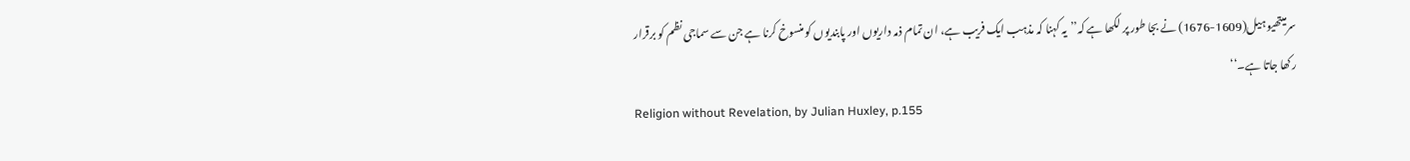سرمیتھیو ہیل(1609-1676) نے بجا طور پر لکھا ہے کہ’’یہ کہنا کہ مذہب ایک فریب ہے، ان تمام ذمہ داریوں اور پابندیوں کو منسوخ کرنا ہے جن سے سماجی نظم کو برقرار رکھا جاتا ہے۔‘‘
Religion without Revelation, by Julian Huxley, p.155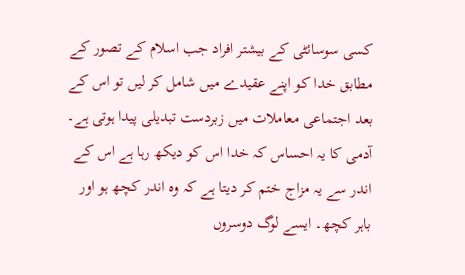کسی سوسائٹی کے بیشتر افراد جب اسلام کے تصور کے مطابق خدا کو اپنے عقیدے میں شامل کر لیں تو اس کے بعد اجتماعی معاملات میں زبردست تبدیلی پیدا ہوتی ہے۔ آدمی کا یہ احساس کہ خدا اس کو دیکھ رہا ہے اس کے اندر سے یہ مزاج ختم کر دیتا ہے کہ وہ اندر کچھ ہو اور باہر کچھ۔ ایسے لوگ دوسروں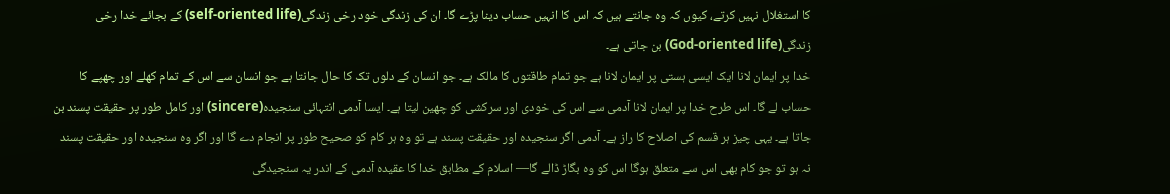کا استغلال نہیں کرتے، کیوں کہ وہ جانتے ہیں کہ اس کا انہیں حساب دینا پڑے گا۔ ان کی زندگی خود رخی زندگی(self-oriented life) کے بجائے خدا رخی زندگی(God-oriented life) بن جاتی ہے۔
خدا پر ایمان لانا ایک ایسی ہستی پر ایمان لانا ہے جو تمام طاقتوں کا مالک ہے۔ جو انسان کے دلوں تک کا حال جانتا ہے جو انسان سے اس کے تمام کھلے اور چھپے کا حساب لے گا۔ اس طرح خدا پر ایمان لانا آدمی سے اس کی خودی اور سرکشی کو چھین لیتا ہے۔ ایسا آدمی انتہائی سنجیدہ(sincere) اور کامل طور پر حقیقت پسند بن جاتا ہے۔ یہی چیز ہر قسم کی اصلاح کا راز ہے۔ آدمی اگر سنجیدہ اور حقیقت پسند ہے تو وہ ہر کام کو صحیح طور پر انجام دے گا اور اگر وہ سنجیدہ اور حقیقت پسند نہ ہو تو جو کام بھی اس سے متعلق ہوگا اس کو وہ بگاڑ ڈالے گا— اسلام کے مطابق خدا کا عقیدہ آدمی کے اندر یہ سنجیدگی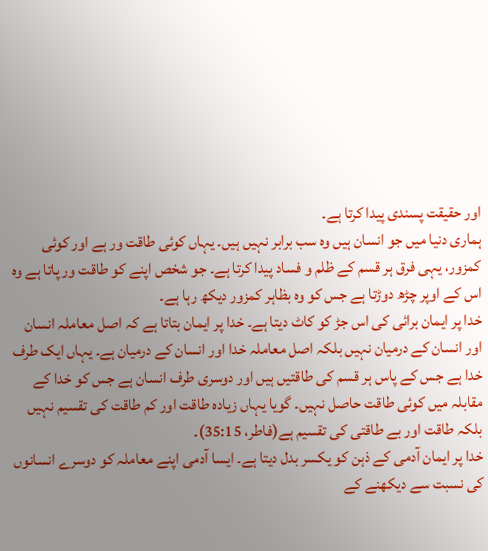اور حقیقت پسندی پیدا کرتا ہے۔
ہماری دنیا میں جو انسان ہیں وہ سب برابر نہیں ہیں۔ یہاں کوئی طاقت ور ہے اور کوئی کمزور، یہی فرق ہر قسم کے ظلم و فساد پیدا کرتا ہے۔ جو شخص اپنے کو طاقت ور پاتا ہے وہ اس کے اوپر چڑھ دوڑتا ہے جس کو وہ بظاہر کمزور دیکھ رہا ہے۔
خدا پر ایمان برائی کی اس جڑ کو کاٹ دیتا ہے۔ خدا پر ایمان بتاتا ہے کہ اصل معاملہ انسان اور انسان کے درمیان نہیں بلکہ اصل معاملہ خدا اور انسان کے درمیان ہے۔ یہاں ایک طرف خدا ہے جس کے پاس ہر قسم کی طاقتیں ہیں اور دوسری طرف انسان ہے جس کو خدا کے مقابلہ میں کوئی طاقت حاصل نہیں۔ گویا یہاں زیادہ طاقت اور کم طاقت کی تقسیم نہیں بلکہ طاقت اور بے طاقتی کی تقسیم ہے(فاطر، 35:15)۔
خدا پر ایمان آدمی کے ذہن کو یکسر بدل دیتا ہے۔ ایسا آدمی اپنے معاملہ کو دوسرے انسانوں کی نسبت سے دیکھنے کے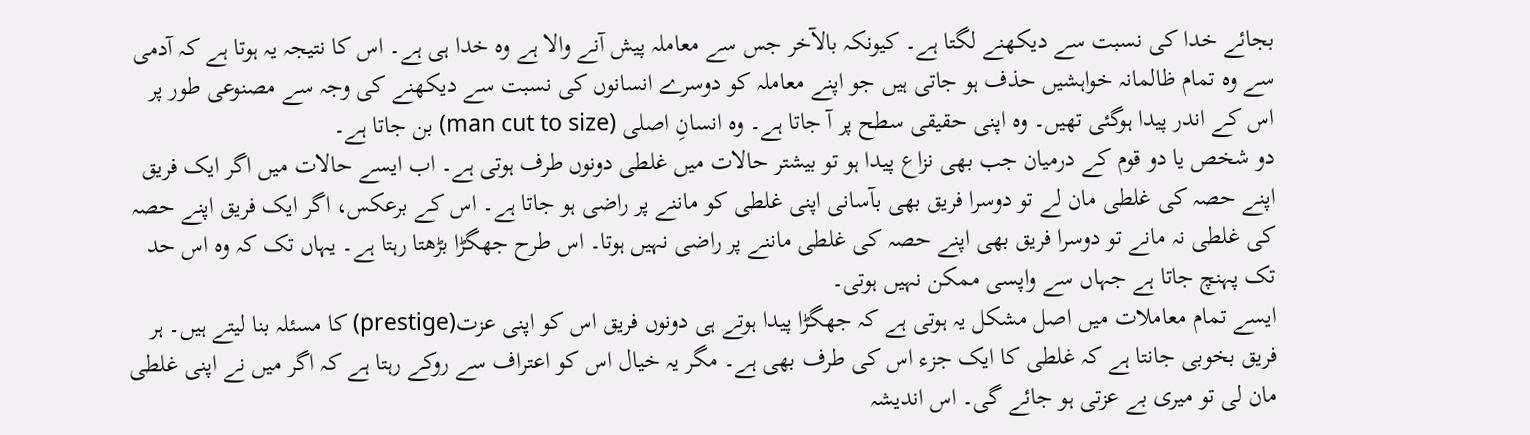بجائے خدا کی نسبت سے دیکھنے لگتا ہے۔ کیونکہ بالآخر جس سے معاملہ پیش آنے والا ہے وہ خدا ہی ہے۔ اس کا نتیجہ یہ ہوتا ہے کہ آدمی سے وہ تمام ظالمانہ خواہشیں حذف ہو جاتی ہیں جو اپنے معاملہ کو دوسرے انسانوں کی نسبت سے دیکھنے کی وجہ سے مصنوعی طور پر اس کے اندر پیدا ہوگئی تھیں۔ وہ اپنی حقیقی سطح پر آ جاتا ہے۔ وہ انسانِ اصلی (man cut to size) بن جاتا ہے۔
دو شخص یا دو قوم کے درمیان جب بھی نزاع پیدا ہو تو بیشتر حالات میں غلطی دونوں طرف ہوتی ہے۔ اب ایسے حالات میں اگر ایک فریق اپنے حصہ کی غلطی مان لے تو دوسرا فریق بھی بآسانی اپنی غلطی کو ماننے پر راضی ہو جاتا ہے۔ اس کے برعکس، اگر ایک فریق اپنے حصہ کی غلطی نہ مانے تو دوسرا فریق بھی اپنے حصہ کی غلطی ماننے پر راضی نہیں ہوتا۔ اس طرح جھگڑا بڑھتا رہتا ہے۔ یہاں تک کہ وہ اس حد تک پہنچ جاتا ہے جہاں سے واپسی ممکن نہیں ہوتی۔
ایسے تمام معاملات میں اصل مشکل یہ ہوتی ہے کہ جھگڑا پیدا ہوتے ہی دونوں فریق اس کو اپنی عزت(prestige) کا مسئلہ بنا لیتے ہیں۔ ہر فریق بخوبی جانتا ہے کہ غلطی کا ایک جزء اس کی طرف بھی ہے۔ مگر یہ خیال اس کو اعتراف سے روکے رہتا ہے کہ اگر میں نے اپنی غلطی مان لی تو میری بے عزتی ہو جائے گی۔ اس اندیشہ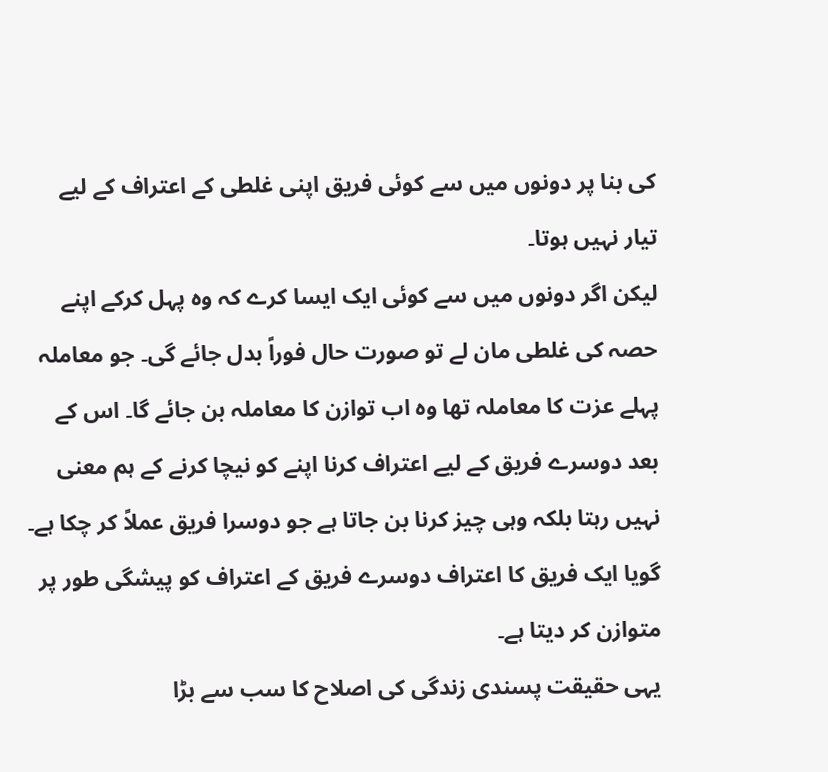کی بنا پر دونوں میں سے کوئی فریق اپنی غلطی کے اعتراف کے لیے تیار نہیں ہوتا۔
لیکن اگر دونوں میں سے کوئی ایک ایسا کرے کہ وہ پہل کرکے اپنے حصہ کی غلطی مان لے تو صورت حال فوراً بدل جائے گی۔ جو معاملہ پہلے عزت کا معاملہ تھا وہ اب توازن کا معاملہ بن جائے گا۔ اس کے بعد دوسرے فریق کے لیے اعتراف کرنا اپنے کو نیچا کرنے کے ہم معنی نہیں رہتا بلکہ وہی چیز کرنا بن جاتا ہے جو دوسرا فریق عملاً کر چکا ہے۔ گویا ایک فریق کا اعتراف دوسرے فریق کے اعتراف کو پیشگی طور پر متوازن کر دیتا ہے۔
یہی حقیقت پسندی زندگی کی اصلاح کا سب سے بڑا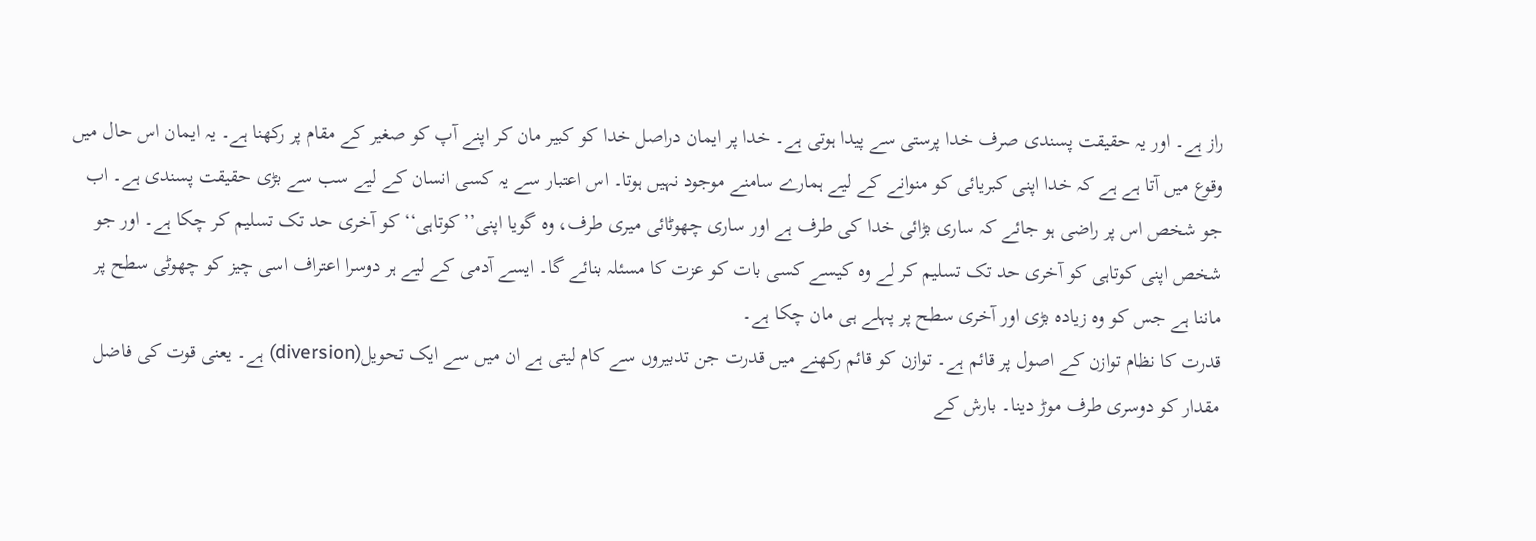راز ہے۔ اور یہ حقیقت پسندی صرف خدا پرستی سے پیدا ہوتی ہے۔ خدا پر ایمان دراصل خدا کو کبیر مان کر اپنے آپ کو صغیر کے مقام پر رکھنا ہے۔ یہ ایمان اس حال میں وقوع میں آتا ہے ہے کہ خدا اپنی کبریائی کو منوانے کے لیے ہمارے سامنے موجود نہیں ہوتا۔ اس اعتبار سے یہ کسی انسان کے لیے سب سے بڑی حقیقت پسندی ہے۔ اب جو شخص اس پر راضی ہو جائے کہ ساری بڑائی خدا کی طرف ہے اور ساری چھوٹائی میری طرف، وہ گویا اپنی’’کوتاہی‘‘ کو آخری حد تک تسلیم کر چکا ہے۔ اور جو شخص اپنی کوتاہی کو آخری حد تک تسلیم کر لے وہ کیسے کسی بات کو عزت کا مسئلہ بنائے گا۔ ایسے آدمی کے لیے ہر دوسرا اعتراف اسی چیز کو چھوٹی سطح پر ماننا ہے جس کو وہ زیادہ بڑی اور آخری سطح پر پہلے ہی مان چکا ہے۔
قدرت کا نظام توازن کے اصول پر قائم ہے۔ توازن کو قائم رکھنے میں قدرت جن تدبیروں سے کام لیتی ہے ان میں سے ایک تحویل(diversion) ہے۔ یعنی قوت کی فاضل مقدار کو دوسری طرف موڑ دینا۔ بارش کے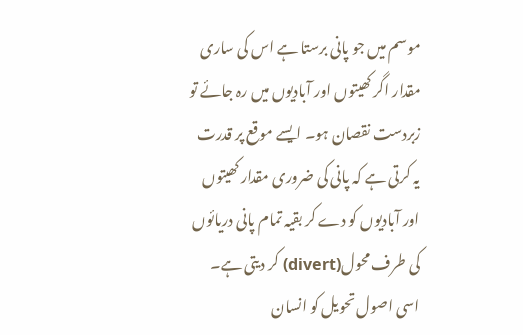موسم میں جو پانی برستا ہے اس کی ساری مقدار اگر کھیتوں اور آبادیوں میں رہ جائے تو زبردست نقصان ہو۔ ایسے موقع پر قدرت یہ کرتی ہے کہ پانی کی ضروری مقدار کھیتوں اور آبادیوں کو دے کر بقیہ تمام پانی دریائوں کی طرف محول(divert) کر دیتی ہے۔
اسی اصول تحویل کو انسان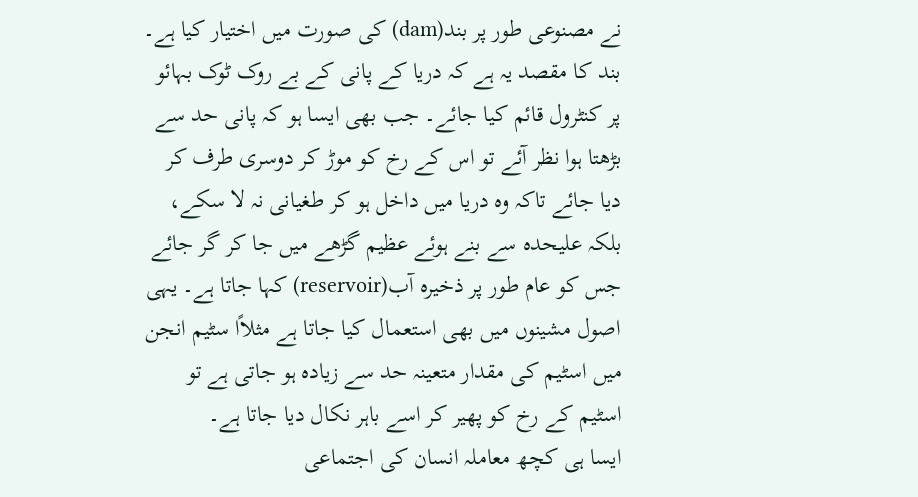نے مصنوعی طور پر بند(dam) کی صورت میں اختیار کیا ہے۔ بند کا مقصد یہ ہے کہ دریا کے پانی کے بے روک ٹوک بہائو پر کنٹرول قائم کیا جائے۔ جب بھی ایسا ہو کہ پانی حد سے بڑھتا ہوا نظر آئے تو اس کے رخ کو موڑ کر دوسری طرف کر دیا جائے تاکہ وہ دریا میں داخل ہو کر طغیانی نہ لا سکے، بلکہ علیحدہ سے بنے ہوئے عظیم گڑھے میں جا کر گر جائے جس کو عام طور پر ذخیرہ آب(reservoir) کہا جاتا ہے۔ یہی اصول مشینوں میں بھی استعمال کیا جاتا ہے مثلاًا سٹیم انجن میں اسٹیم کی مقدار متعینہ حد سے زیادہ ہو جاتی ہے تو اسٹیم کے رخ کو پھیر کر اسے باہر نکال دیا جاتا ہے۔
ایسا ہی کچھ معاملہ انسان کی اجتماعی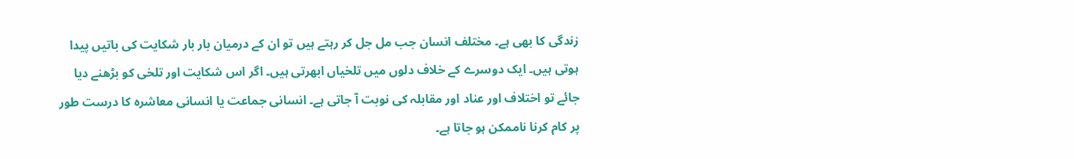زندگی کا بھی ہے۔ مختلف انسان جب مل جل کر رہتے ہیں تو ان کے درمیان بار بار شکایت کی باتیں پیدا ہوتی ہیں۔ ایک دوسرے کے خلاف دلوں میں تلخیاں ابھرتی ہیں۔ اگر اس شکایت اور تلخی کو بڑھنے دیا جائے تو اختلاف اور عناد اور مقابلہ کی نوبت آ جاتی ہے۔ انسانی جماعت یا انسانی معاشرہ کا درست طور پر کام کرنا ناممکن ہو جاتا ہے۔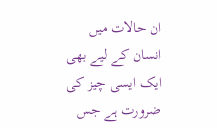ان حالات میں انسان کے لیے بھی ایک ایسی چیز کی ضرورت ہے جس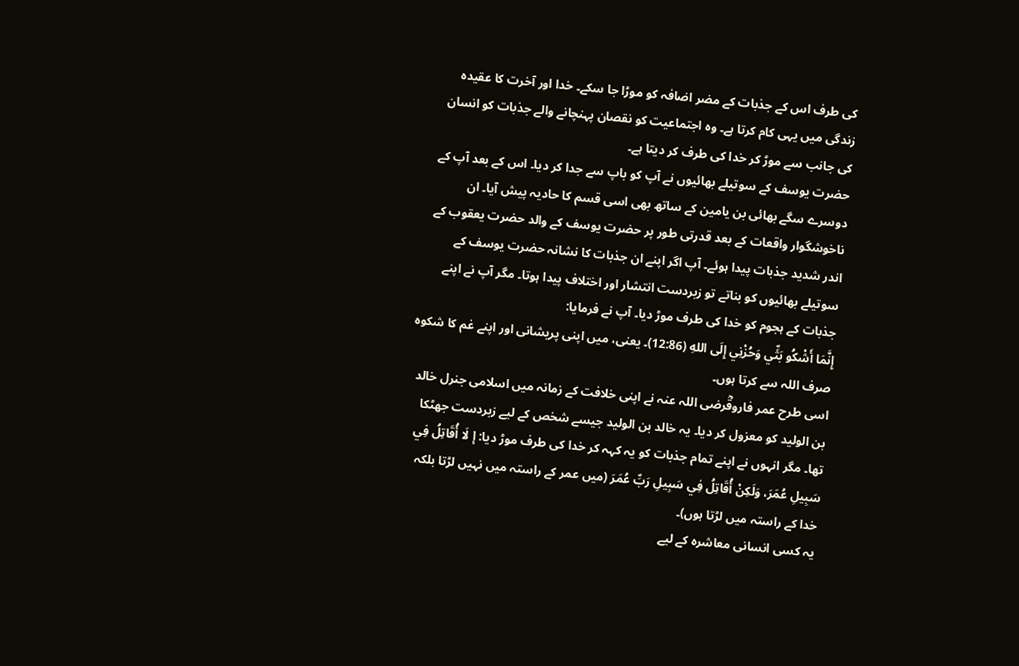کی طرف اس کے جذبات کے مضر اضافہ کو موڑا جا سکے۔ خدا اور آخرت کا عقیدہ زندگی میں یہی کام کرتا ہے۔ وہ اجتماعیت کو نقصان پہنچانے والے جذبات کو انسان کی جانب سے موڑ کر خدا کی طرف کر دیتا ہے۔
حضرت یوسف کے سوتیلے بھائیوں نے آپ کو باپ سے جدا کر دیا۔ اس کے بعد آپ کے دوسرے سگے بھائی بن یامین کے ساتھ بھی اسی قسم کا حادیہ پیش آیا۔ ان ناخوشگوار واقعات کے بعد قدرتی طور پر حضرت یوسف کے والد حضرت یعقوب کے اندر شدید جذبات پیدا ہوئے۔ آپ اگر اپنے ان جذبات کا نشانہ حضرت یوسف کے سوتیلے بھائیوں کو بناتے تو زبردست انتشار اور اختلاف پیدا ہوتا۔ مگر آپ نے اپنے جذبات کے ہجوم کو خدا کی طرف موڑ دیا۔ آپ نے فرمایا:
إِنَّمَا أَشْكُو بَثِّي وَحُزْنِي إِلَى اللهِ (12:86)۔ یعنی، میں اپنی پریشانی اور اپنے غم کا شکوہ صرف اللہ سے کرتا ہوں۔
اسی طرح عمر فاروقؓرضی اللہ عنہ نے اپنی خلافت کے زمانہ میں اسلامی جنرل خالد بن الولید کو معزول کر دیا۔ یہ خالد بن الولید جیسے شخص کے لیے زبردست جھٹکا تھا۔ مگر انہوں نے اپنے تمام جذبات کو یہ کہہ کر خدا کی طرف موڑ دیا: إ لَا أُقَاتِلُ فِي سَبِيلِ عُمَرَ، وَلَكِنْ أُقَاتِلُ فِي سَبِيلِ رَبِّ عُمَرَ (میں عمر کے راستہ میں نہیں لڑتا بلکہ خدا کے راستہ میں لڑتا ہوں)۔
یہ کسی انسانی معاشرہ کے لیے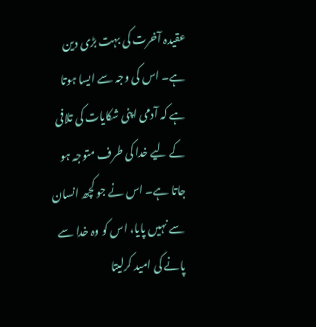عقیدہ آخرت کی بہت بڑی دین ہے۔ اس کی وجہ سے ایسا ہوتا ہے کہ آدمی اپنی شکایات کی تلافی کے لیے خدا کی طرف متوجہ ہو جاتا ہے۔ اس نے جو کچھ انسان سے نہیں پایا، اس کو وہ خدا سے پانے کی امید کرلیتا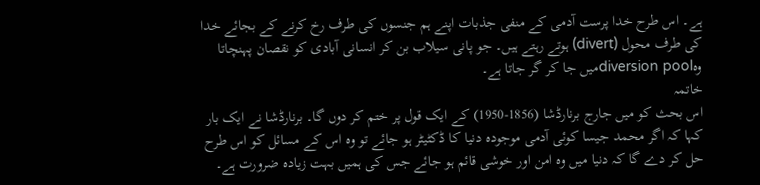ہے۔ اس طرح خدا پرست آدمی کے منفی جذبات اپنے ہم جنسوں کی طرف رخ کرنے کے بجائے خدا کی طرف محول (divert) ہوتے رہتے ہیں۔ جو پانی سیلاب بن کر انسانی آبادی کو نقصان پہنچاتا وہdiversion poolمیں جا کر گر جاتا ہے۔
خاتمہ
اس بحث کو میں جارج برنارڈشا (1856-1950) کے ایک قول پر ختم کر دوں گا۔ برنارڈشا نے ایک بار کہا کہ اگر محمد جیسا کوئی آدمی موجودہ دنیا کا ڈکٹیٹر ہو جائے تو وہ اس کے مسائل کو اس طرح حل کر دے گا کہ دنیا میں وہ امن اور خوشی قائم ہو جائے جس کی ہمیں بہت زیادہ ضرورت ہے۔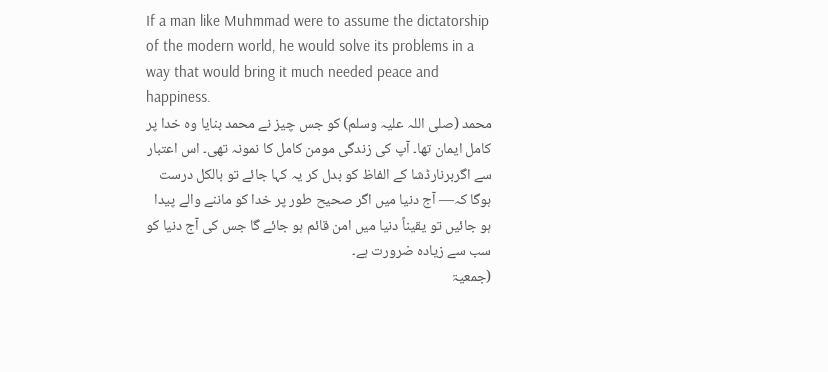If a man like Muhmmad were to assume the dictatorship of the modern world, he would solve its problems in a way that would bring it much needed peace and happiness.
محمد (صلی اللہ علیہ وسلم) کو جس چیز نے محمد بنایا وہ خدا پر کامل ایمان تھا۔ آپ کی زندگی مومن کامل کا نمونہ تھی۔ اس اعتبار سے اگربرنارڈشا کے الفاظ کو بدل کر یہ کہا جائے تو بالکل درست ہوگا کہ— آج دنیا میں اگر صحیح طور پر خدا کو ماننے والے پیدا ہو جائیں تو یقیناً دنیا میں امن قائم ہو جائے گا جس کی آج دنیا کو سب سے زیادہ ضرورت ہے۔
(جمعیۃ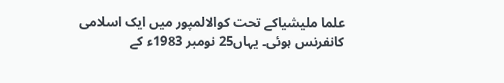علما ملیشیاکے تحت کوالالمپور میں ایک اسلامی کانفرنس ہوئی۔ یہاں25 نومبر 1983ء کے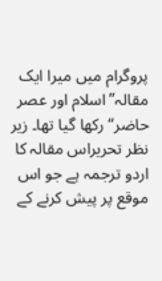پروگرام میں میرا ایک مقالہ’’اسلام اور عصر حاضر‘‘ رکھا گیا تھا۔ زیر نظر تحریراس مقالہ کا اردو ترجمہ ہے جو اس موقع پر پیش کرنے کے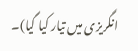انگریزی میں تیار کیا گیا)۔